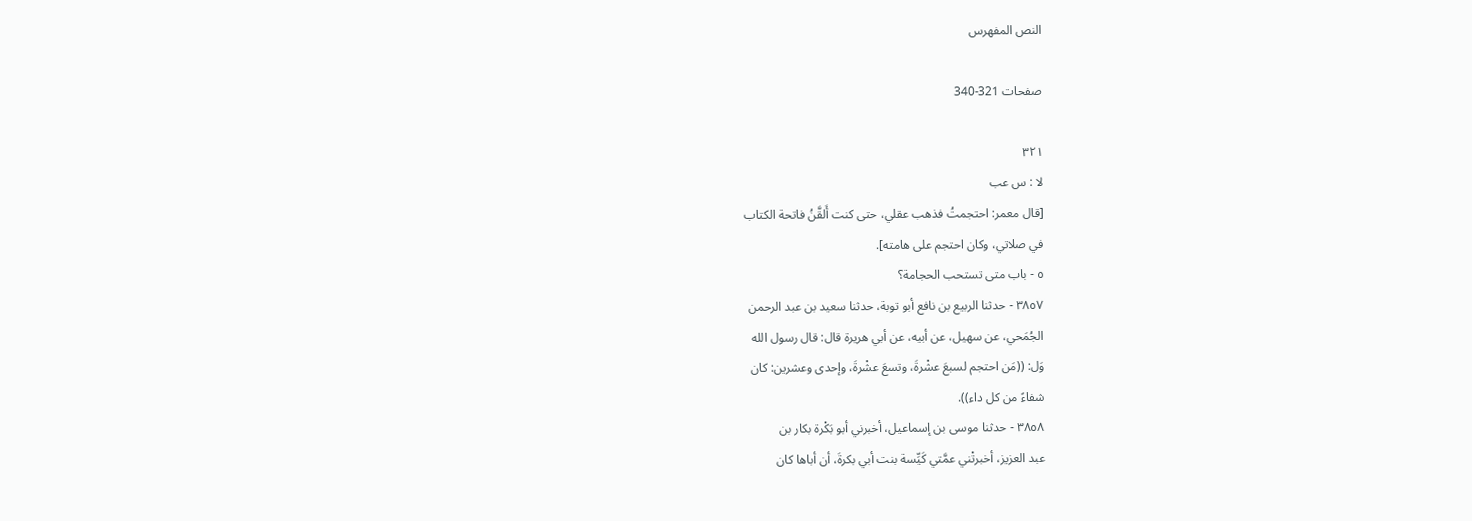النص المفهرس

صفحات 321-340

٣٢١
لا : س عب
[قال معمر: احتجمتُ فذهب عقلي، حتى كنت أَلقَّنُ فاتحة الكتاب
في صلاتي، وكان احتجم على هامته].
٥ - باب متى تستحب الحجامة؟
٣٨٥٧ - حدثنا الربيع بن نافع أبو توبة، حدثنا سعيد بن عبد الرحمن
الجُمَحي، عن سهيل، عن أبيه، عن أبي هريرة قال: قال رسول الله
وَل: ((مَن احتجم لسبعَ عشْرةَ، وتسعَ عشْرةَ، وإحدى وعشرين: كان
شفاءً من کل داء)).
٣٨٥٨ - حدثنا موسى بن إسماعيل، أخبرني أبو بَكْرة بكار بن
عبد العزيز، أخبرتْني عمَّتي كَيِّسة بنت أبي بكرةَ، أن أباها كان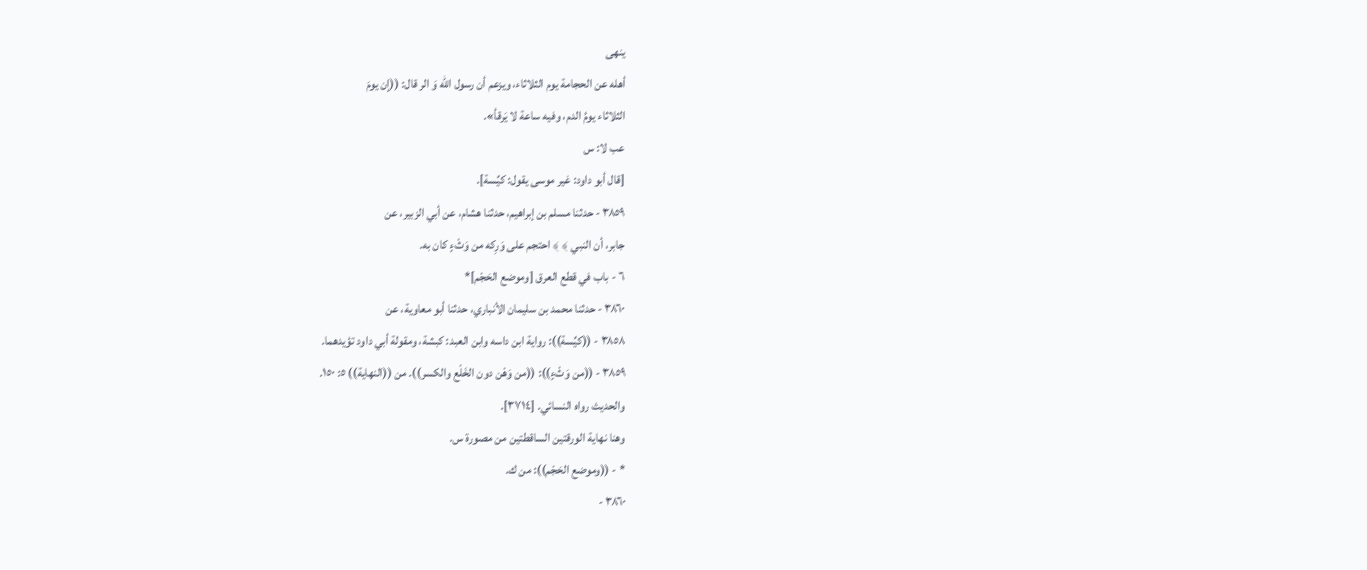ينهى
أهله عن الحجامة يوم الثلاثاء، ويزعم أن رسول الله وَ الر قال: ((إن يومَ
الثلاثاء يومُ الدم، وفيه ساعة لا يَرقأ».
عب لا: س
[قال أبو داود: غير موسى يقول: كيِّسة].
٣٨٥٩ - حدثنا مسلم بن إبراهيم، حدثنا هشام، عن أبي الزبير، عن
جابر، أن النبي ﴾ ﴾ احتجم علی وَرِکه من وَثْءٍ کان به.
٦ - باب في قطع العرق [وموضع الحَجْم]*
٣٨٦٠ - حدثنا محمد بن سليمان الأنباري، حدثنا أبو معاوية، عن
٣٨٥٨ - ((كيِّسة)): رواية ابن داسه وابن العبد: كبشة، ومقولة أبي داود تؤيدهما.
٣٨٥٩ - ((من وَثْءٍ)): ((من وَهْن دون الخَلْع والكسر)). من ((النهاية)) ٥: ١٥٠.
والحديث رواه النسائي. [٣٧١٤].
وهنا نهاية الورقتين الساقطتين من مصورة س.
* - ((وموضع الحَجْم)): من ك.
٣٨٦٠ -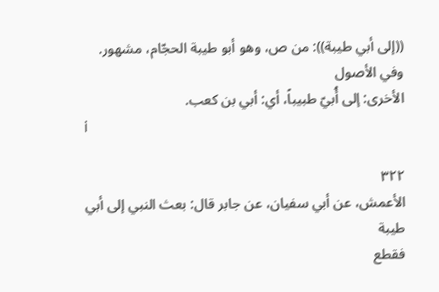((إلى أبي طيبة)): من ص، وهو أبو طيبة الحجّام، مشهور. وفي الأصول
الأخرى: إلى أُبيّ طبيباً، أي: أبي بن كعب.
i

٣٢٢
الأعمش، عن أبي سفيان، عن جابر قال: بعث النبي إلى أبي طيبة
فقطع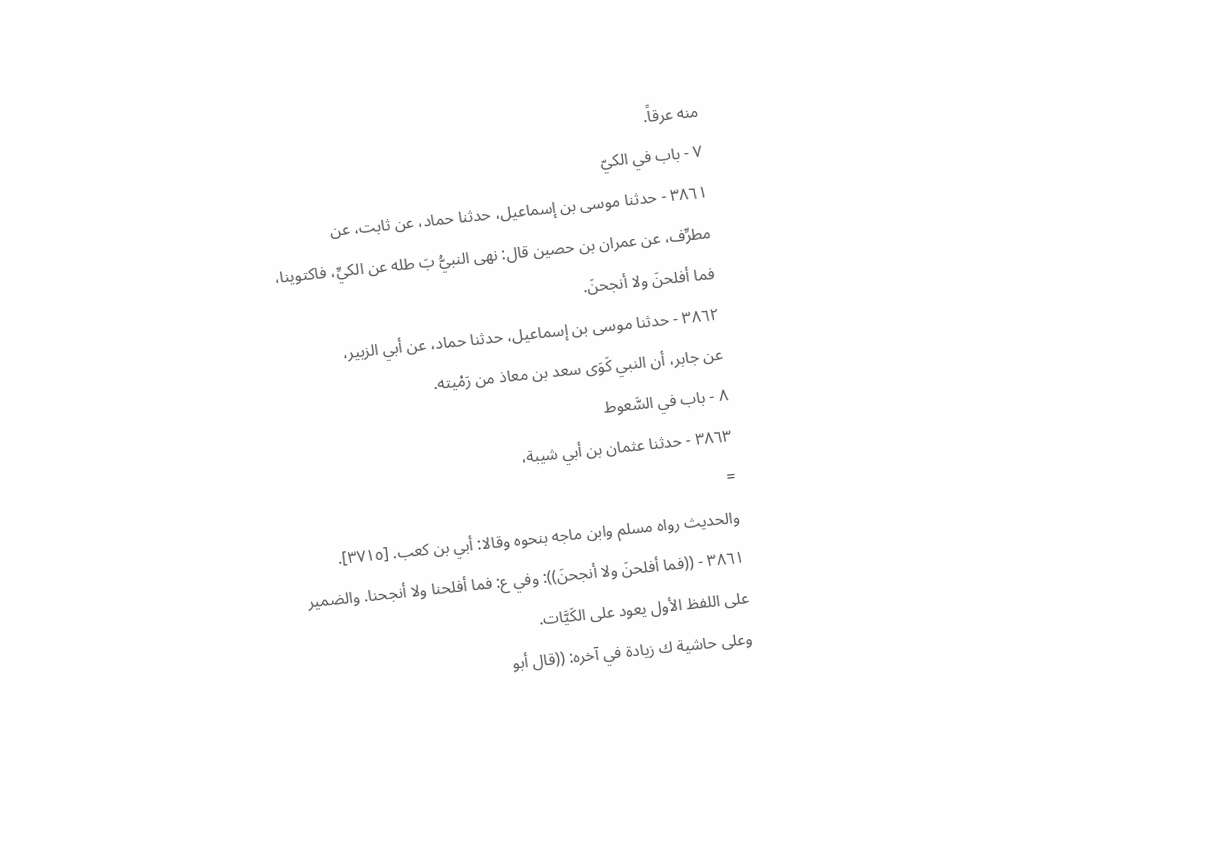منه عرقاً.
٧ - باب في الكيّ
٣٨٦١ - حدثنا موسى بن إسماعيل، حدثنا حماد، عن ثابت، عن
مطرِّف، عن عمران بن حصين قال: نهى النبيُّ بَ طله عن الكيِّ، فاكتوینا،
فما أفلحنَ ولا أنجحنَ.
٣٨٦٢ - حدثنا موسى بن إسماعيل، حدثنا حماد، عن أبي الزبير،
عن جابر، أن النبي كَوَى سعد بن معاذ من رَمْيته.
٨ - باب في السَّعوط
٣٨٦٣ - حدثنا عثمان بن أبي شيبة،
=
والحديث رواه مسلم وابن ماجه بنحوه وقالا: أبي بن كعب. [٣٧١٥].
٣٨٦١ - ((فما أفلحنَ ولا أنجحنَ)): وفي ع: فما أفلحنا ولا أنجحنا. والضمير
على اللفظ الأول يعود على الكَيَّات.
وعلى حاشية ك زيادة في آخره: ((قال أبو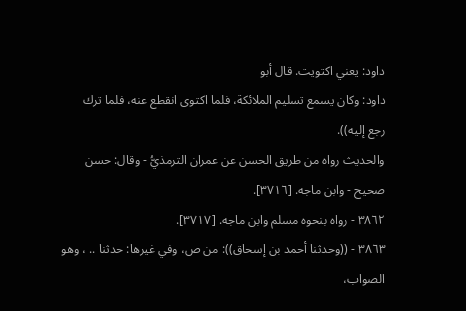داود: يعني اكتويت. قال أبو
داود: وكان يسمع تسليم الملائكة، فلما اكتوى انقطع عنه، فلما ترك
رجع إليه)).
والحديث رواه من طريق الحسن عن عمران الترمذيُّ - وقال: حسن
صحيح - وابن ماجه. [٣٧١٦].
٣٨٦٢ - رواه بنحوه مسلم وابن ماجه. [٣٧١٧].
٣٨٦٣ - ((وحدثنا أحمد بن إسحاق)): من ص، وفي غيرها: حدثنا .. ، وهو
الصواب،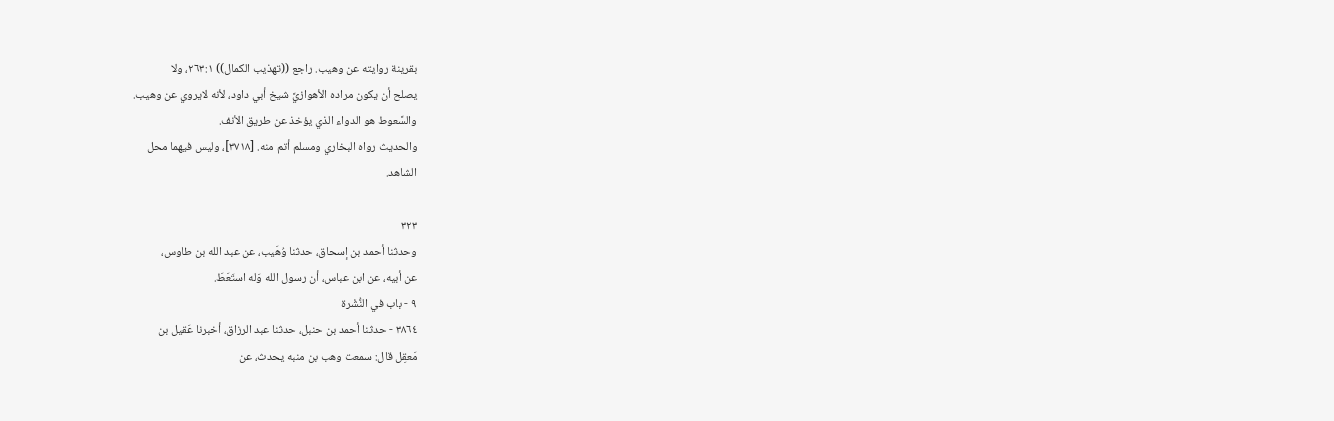بقرينة روايته عن وهيب. راجع ((تهذيب الكمال)) ٢٦٣:١، ولا
يصلح أن يكون مراده الأهوازيَّ شيخ أبي داود، لأنه لايروي عن وهيب.
والسَّعوط هو الدواء الذي يؤخذ عن طريق الأنف.
والحديث رواه البخاري ومسلم أتم منه. [٣٧١٨]، وليس فيهما محل
الشاهد.

٣٢٣
وحدثنا أحمد بن إسحاق، حدثنا وُهَيب، عن عبد الله بن طاوس،
عن أبيه، عن ابن عباس، أن رسول الله وَله استَعَطَ.
٩ - باب في النُّشْرة
٣٨٦٤ - حدثنا أحمد بن حنبل، حدثنا عبد الرزاق، أخبرنا عَقيل بن
مَعقِل قال: سمعت وهب بن منبه يحدث، عن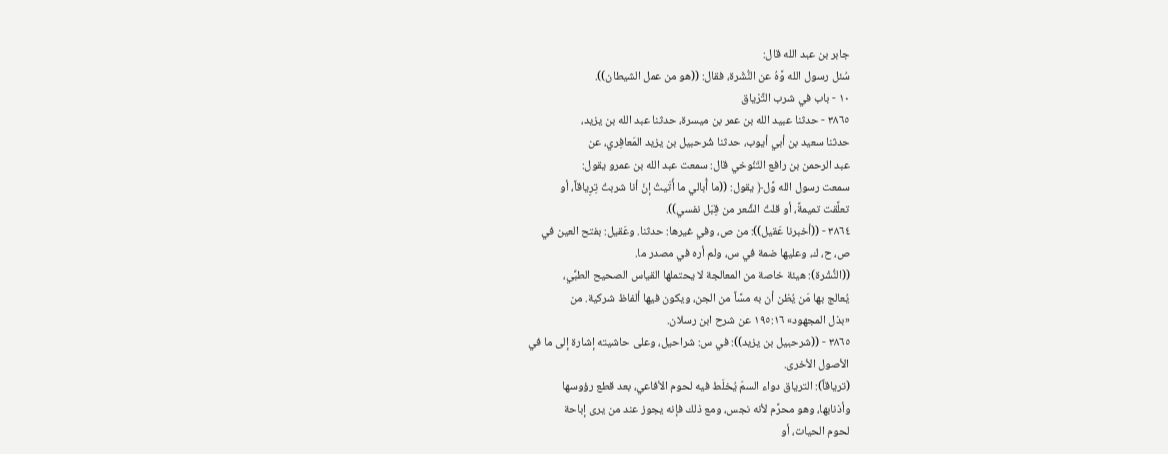جابر بن عبد الله قال:
سُئل رسول الله وَّهُ عن النُّشْرة، فقال: ((هو من عمل الشيطان)).
١٠ - باب في شرب التِّرْياق
٣٨٦٥ - حدثنا عبيد الله بن عمر بن ميسرة، حدثنا عبد الله بن يزيد،
حدثنا سعيد بن أبي أيوب، حدثنا شُرحبيل بن يزيد المَعافِري، عن
عبد الرحمن بن رافع التّنُوخي قال: سمعت عبد الله بن عمرو يقول:
سمعت رسول الله وَّل﴿ يقول: ((ما أُبالي ما أَتَيتُ إنْ أنا شربتُ تِرِياقاً، أو
تعلَّقت تميمةً، أو قلتُ الشِّعر من قِبَل نفسي)).
٣٨٦٤ - ((أخبرنا عَقيل)): من ص، وفي غيرها: حدثنا. وعَقيل: بفتح العين في
ص، ح، ك، وعليها ضمة في س، ولم أره في مصدر ما.
((النُّشْرة): هيئة خاصة من المعالجة لا يحتملها القياس الصحيح الطبِّي،
يُعالج بها مَن يُظن أن به مسَّاً من الجن، ويكون فيها ألفاظ شركية. من
«بذل المجهود» ١٩٥:١٦ عن شرح ابن رسلان.
٣٨٦٥ - ((شرحبيل بن يزيد)): في س: شراحيل، وعلى حاشيته إشارة إلى ما في
الأصول الأخرى.
(ترياقاً): الترياق دواء السمّ يُخلَط فيه لحوم الأفاعي، بعد قطع رؤوسها
وأذنابها، وهو محرَّم لأنه نجس، ومع ذلك فإنه يجوز عند من يرى إباحة
لحوم الحيات، أو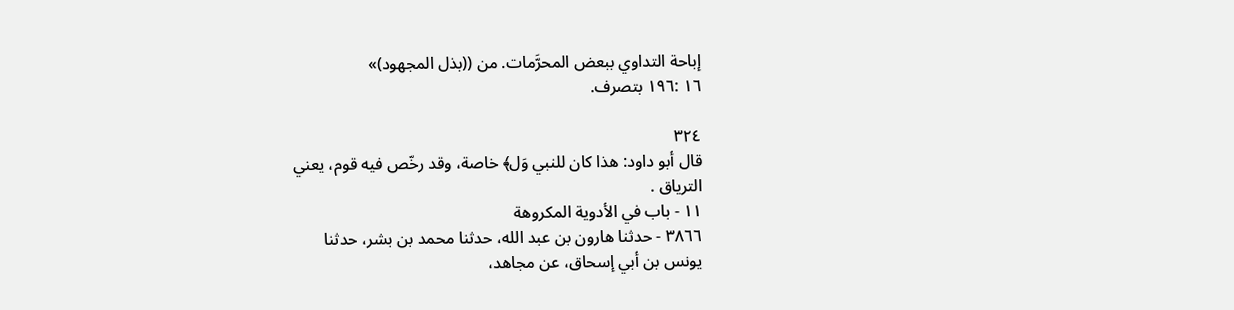إباحة التداوي ببعض المحرَّمات. من ((بذل المجهود)»
١٦ :١٩٦ بتصرف.

٣٢٤
قال أبو داود: هذا كان للنبي وَل﴾ خاصة، وقد رخّص فيه قوم، يعني
الترياق .
١١ - باب في الأدوية المكروهة
٣٨٦٦ - حدثنا هارون بن عبد الله، حدثنا محمد بن بشر، حدثنا
يونس بن أبي إسحاق، عن مجاهد،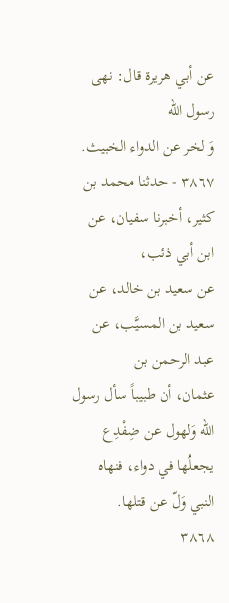عن أبي هريرة قال: نهى رسول الله
وَ لخر عن الدواء الخبيث.
٣٨٦٧ - حدثنا محمد بن كثير، أخبرنا سفيان، عن ابن أبي ذئب،
عن سعيد بن خالد، عن سعيد بن المسيَّب، عن عبد الرحمن بن
عثمان، أن طبيباً سأل رسول الله وَلهول عن ضِفْدِع يجعلُها في دواء، فنهاه
النبي وَلّ عن قتلها.
٣٨٦٨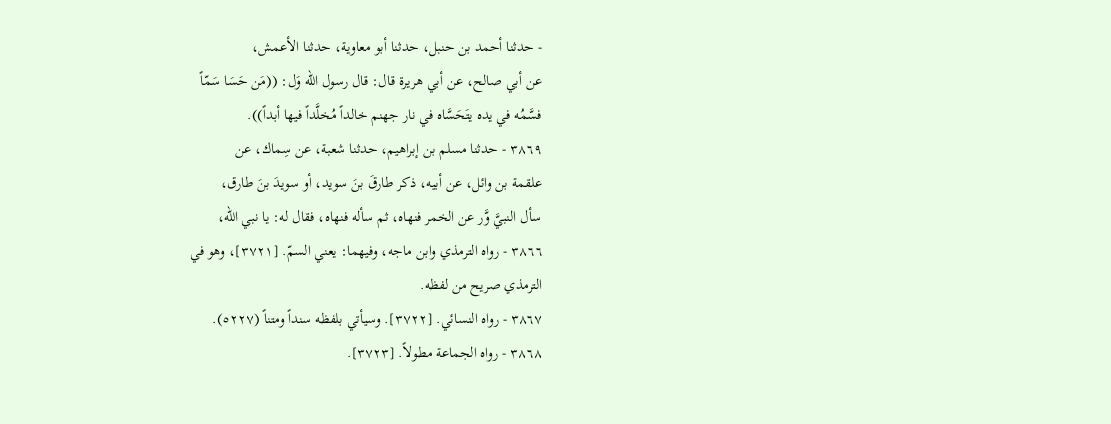- حدثنا أحمد بن حنبل، حدثنا أبو معاوية، حدثنا الأعمش،
عن أبي صالح، عن أبي هريرة قال: قال رسول الله وَل: ((مَن حَسَا سَمّاً
فسَّمُه في يده يتَحَسَّاه في نار جهنم خالداً مُخلَّداً فيها أبداً)).
٣٨٦٩ - حدثنا مسلم بن إبراهيم، حدثنا شعبة، عن سِماك، عن
علقمة بن وائل، عن أبيه، ذكر طارقَ بنَ سويد، أو سويدَ بنَ طارق،
سأل النبيَّ وَّر عن الخمر فنهاه، ثم سأله فنهاه، فقال له: يا نبي الله،
٣٨٦٦ - رواه الترمذي وابن ماجه، وفيهما: يعني السمّ. [٣٧٢١]، وهو في
الترمذي صريح من لفظه.
٣٨٦٧ - رواه النسائي. [٣٧٢٢]. وسيأتي بلفظه سنداً ومتناً (٥٢٢٧).
٣٨٦٨ - رواه الجماعة مطولاً. [٣٧٢٣].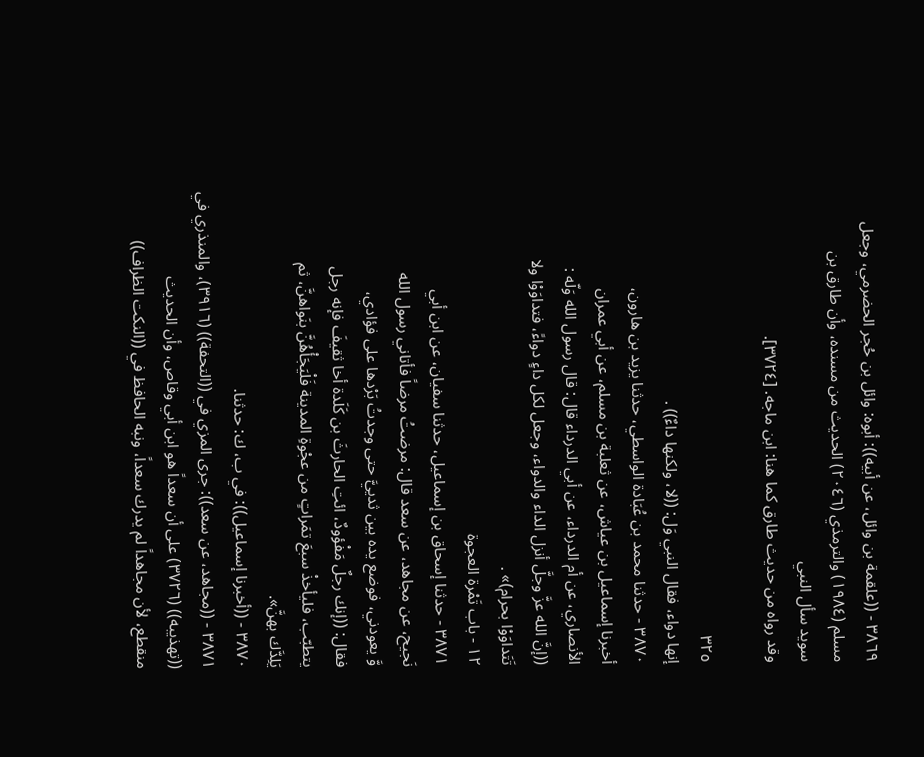٣٨٦٩ - ((علقمة بن وائل، عن أبيه)): أبوه: وائل بن حُجر الحضرمي، وجعل
مسلم (١٩٨٤) والترمذي (٢٠٤٦) الحديث من مسنده، وأن طارق بن
سويد سأل النبي
وقد رواه من حديث طارق كما هنا: ابن ماجه. [٣٧٢٤].

٣٢٥
إنها دواء، فقال النبي وَل: ((لا، ولكنها داءٌ)) .
٣٨٧٠ - حدثنا محمد بن عُبَادة الواسطي، حدثنا يزيد بن هارون،
أخبرنا إسماعيل بن عياش، عن ثعلبة بن مسلم، عن أبي عمران
الأنصاري، عن أم الدرداء، عن أبي الدرداء قال: قال رسول الله وَلّه :
((إنَّ الله عزَّ وجلَّ أنزل الداء والدواء، وجعل لكل داءٍ دواءً، فتداوَوْا ولا
تَتَداوَوْا بحرام)» .
١٢ - باب تَمْرة العجوة
٣٨٧١ - حدثنا إسحاق بن إسماعيل، حدثنا سفيان، عن ابن أبي
نَجيح، عن مجاهد، عن سعد قال: مرضتُ مرضاً فأتاني رسول الله
وَّ يعودني، فوضع يده بين ثدييَّ حتى وجدتُ بَرْدها على فؤادي،
فقال: ((إنك رجلٌ مَفْؤودٌ، ائتِ الحارثَ بن كَلَدة أخا ثقيفَ فإنه رجل
يتطبّب، فليأخذْ سبعَ تمَراتٍ من عجْوةِ المدينة فَلْيَجَأْهُنَّ بنَواهنَّ، ثم
يَلِدَّك بهنَّ».
٣٨٧٠ - ((أخبرنا إسماعيل)): في ب، ك: حدثنا.
٣٨٧١ - ((مجاهد، عن سعد)): جرى المزي في ((التحفة)) (٣٩١٦)، والمنذري في
((تهذيبه)) (٣٧٢٦) على أن سعداً هو ابن أبي وقاص، وأن الحديث
منقطع، لأن مجاهداً لم يدرك سعداً، ونبه الحافظ في ((النكت الظراف))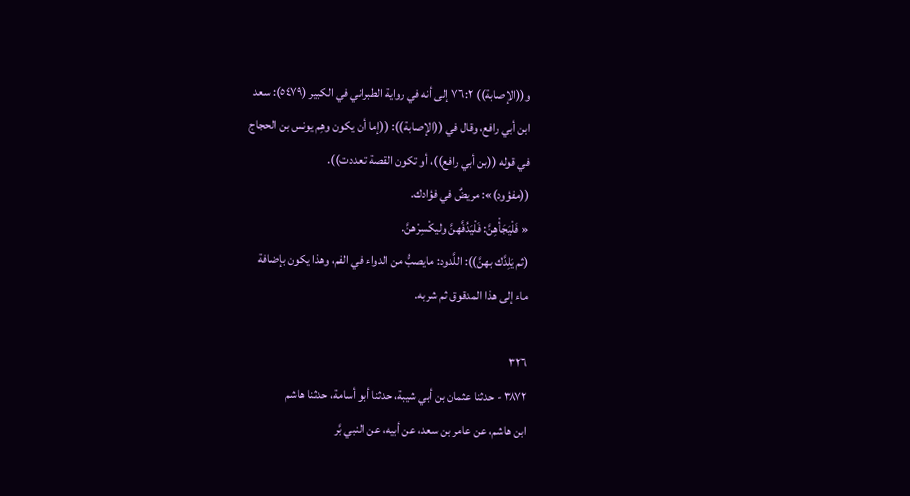و((الإصابة)) ٧٦:٢ إلى أنه في رواية الطبراني في الكبير (٥٤٧٩): سعد
ابن أبي رافع، وقال في ((الإصابة)): ((إما أن يكون وهِم يونس بن الحجاج
في قوله ((بن أبي رافع))، أو تكون القصة تعددت)).
((مفؤود)»: مريضٌ في فؤادك.
« فَلْيَجَأْهِنَّ: فَلْيَدُفَّهنَّ وليكْسِرْهنَّ.
(ثم يَلِدَّك بهنَّ)): اللَّدود: مايصبُّ من الدواء في الفم، وهذا يكون بإضافة
ماء إلى هذا المدقوق ثم شربه.

٣٢٦
٣٨٧٢ - حدثنا عثمان بن أبي شيبة، حدثنا أبو أسامة، حدثنا هاشم
ابن هاشم، عن عامر بن سعد، عن أبيه، عن النبي بَّر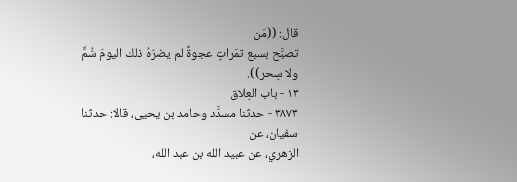قال: ((مَن
تصبَّح بسبع تمَراتٍ عجوةً لم يضرّهُ ذلك اليومَ سُّمٌّ ولا سِحر)).
١٣ - باب العِلاق
٣٨٧٣ - حدثنا مسدَّد وحامد بن يحيى، قالا: حدثنا سفيان، عن
الزهري، عن عبيد الله بن عبد الله،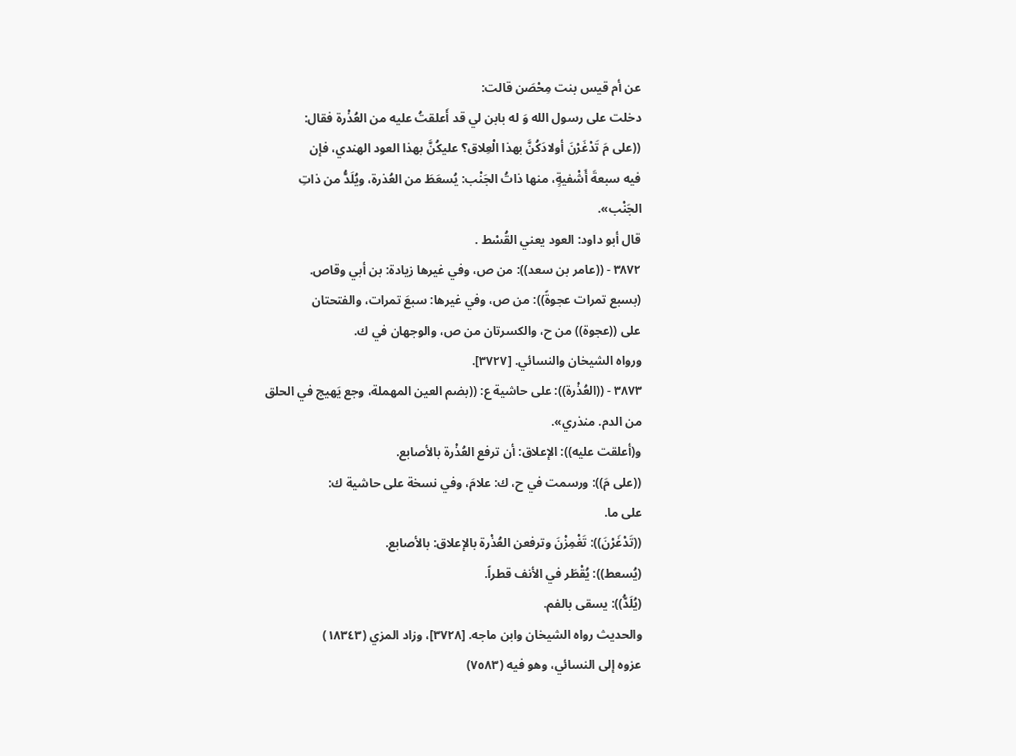عن أم قيس بنت مِحْصَن قالت:
دخلت على رسول الله وَ له بابن لي قد أَعلقتُ عليه من العُذْرة فقال:
((على مَ تَدْغَرْنَ أولادَكُنَّ بهذا الْعِلاق؟ عليكُنَّ بهذا العود الهندي، فإن
فيه سبعةَ أَشْفيةٍ، منها ذاتُ الجَنْب: يُسعَطَ من العُذرة، ويُلَدُّ من ذاتِ
الجَنْب».
قال أبو داود: العود يعني القُسْط .
٣٨٧٢ - ((عامر بن سعد)): من ص، وفي غيرها زيادة: بن أبي وقاص.
(بسبع تمرات عجوةً)): من ص، وفي غيرها: سبعَ تمرات، والفتحتان
على ((عجوة)) من ح، والكسرتان من ص، والوجهان في ك.
ورواه الشيخان والنسائي. [٣٧٢٧].
٣٨٧٣ - ((العُذْرة)): على حاشية ع: ((بضم العين المهملة، وجع يَهيج في الحلق
من الدم. منذري».
و(أعلقت عليه)): الإعلاق: أن ترفع العُذْرة بالأصابع.
((على مَ)): ورسمت في ح، ك: علامَ، وفي نسخة على حاشية ك:
على ما.
((تَدْغَرْنَ)): تَغْمِزْنَ وترفعن العُذْرة بالإعلاق: بالأصابع.
(يُسعط)): يُقْطَر في الأنف قطراً.
(يُلَدُّ)): يسقى بالفم.
والحديث رواه الشيخان وابن ماجه. [٣٧٢٨]، وزاد المزي (١٨٣٤٣)
عزوه إلى النسائي، وهو فيه (٧٥٨٣)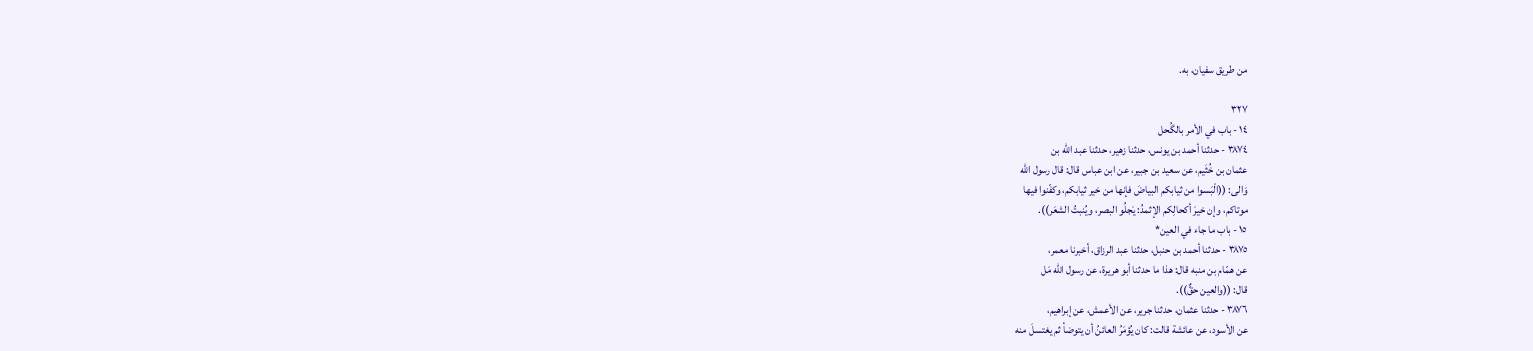من طريق سفيان، به.

٣٢٧
١٤ - باب في الأمر بالگُحل
٣٨٧٤ - حدثنا أحمد بن يونس، حدثنا زهير، حدثنا عبد الله بن
عثمان بن خُثَيم، عن سعيد بن جبير، عن ابن عباس قال: قال رسول الله
وَالى: ((الْبَسوا من ثيابكم البياضَ فإنها من خير ثيابكم، وكفّنوا فيها
موتاكم، وإن خيرَ أكحالِكم الإثمدُ: يَجلُو البصر، ويُنبتُ الشعَر)).
١٥ - باب ما جاء في العين*
٣٨٧٥ - حدثنا أحمد بن حنبل، حدثنا عبد الرزاق، أخبرنا معمر،
عن همّام بن منبه قال: هذا ما حدثنا أبو هريرة، عن رسول الله مَل
قال: ((والعين حقٌّ)).
٣٨٧٦ - حدثنا عثمان، حدثنا جرير، عن الأعمش، عن إبراهيم،
عن الأسود، عن عائشة قالت: كان يُؤمَرُ العائنُ أن يتوضأ ثم يغتسلَ منه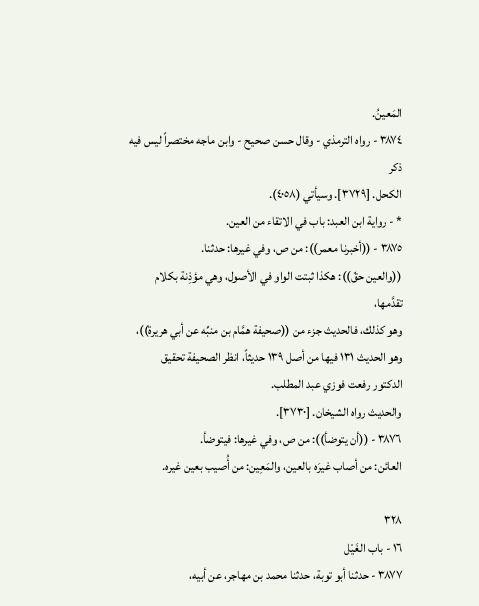المَعینُ.
٣٨٧٤ - رواه الترمذي - وقال حسن صحيح - وابن ماجه مختصراً ليس فيه ذكر
الكحل. [٣٧٢٩]. وسيأتي (٤٠٥٨).
* - رواية ابن العبد: باب في الاتقاء من العين.
٣٨٧٥ - ((أخبرنا معمر)): من ص، وفي غيرها: حدثنا.
((والعين حقّ)): هكذا ثبتت الواو في الأصول، وهي مؤذِنة بكلام تقدَّمها،
وهو كذلك، فالحديث جزء من ((صحيفة همَّام بن منبِّه عن أبي هريرة))،
وهو الحديث ١٣١ فيها من أصل ١٣٩ حديثاً، انظر الصحيفة تحقيق
الدكتور رفعت فوزي عبد المطلب.
والحديث رواه الشيخان. [٣٧٣٠].
٣٨٧٦ - ((أن يتوضأ)): من ص، وفي غيرها: فيتوضأ.
العائن: من أصاب غيرَه بالعين، والمَعِين: من أُصيب بعين غيره.

٣٢٨
١٦ - باب الغَيْل
٣٨٧٧ - حدثنا أبو توبة، حدثنا محمد بن مهاجر، عن أبيه،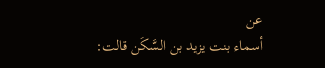عن
أسماء بنت يزيد بن السَّكَن قالت: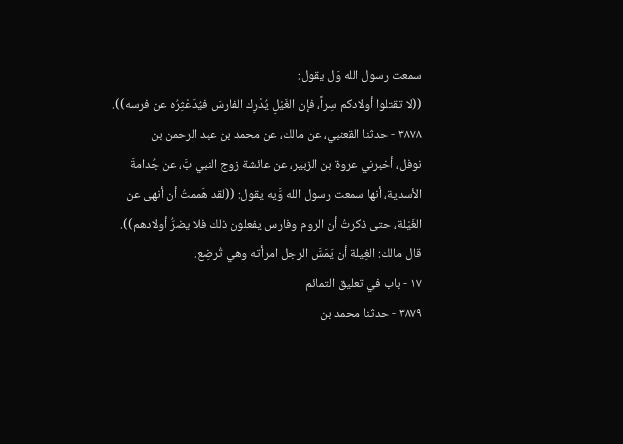سمعت رسول الله وَل يقول:
((لا تقتلوا أولادكم سِراً، فإن الغَيْلِ يُدْرِك الفارسَ فيُدَعْثِرُه عن فرسه)).
٣٨٧٨ - حدثنا القعنبي، عن مالك، عن محمد بن عبد الرحمن بن
نوفل، أخبرني عروة بن الزبير، عن عائشة زوج النبي بَّ، عن جُدامةَ
الأسدية، أنها سمعت رسول الله وَّيه يقول: ((لقد هَممتُ أن أنهى عن
الغَيْلة، حتى ذكرتُ أن الروم وفارس يفعلون ذلك فلا يضرُّ أولادهم)).
قال مالك: الغِيلة أن يَمَسَّ الرجل امرأته وهي تُرضِع.
١٧ - باب في تعليق التمائم
٣٨٧٩ - حدثنا محمد بن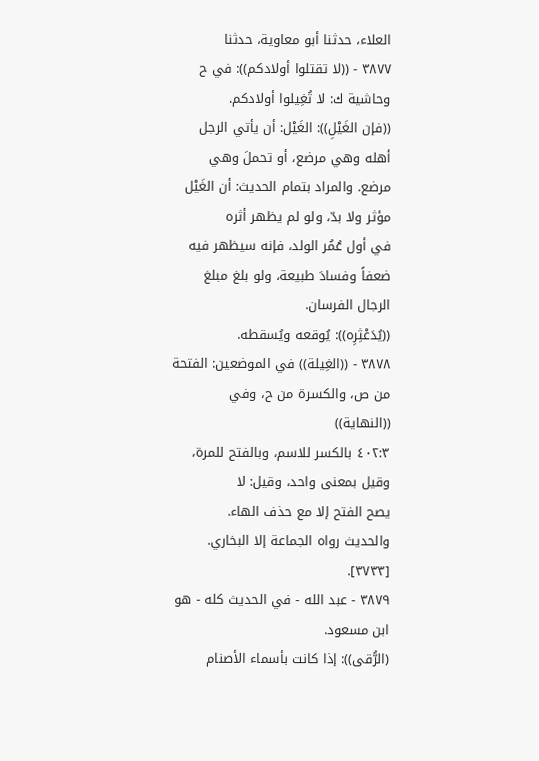العلاء، حدثنا أبو معاوية، حدثنا
٣٨٧٧ - ((لا تقتلوا أولادكم)): في ح وحاشية ك: لا تُغِيلوا أولادكم.
((فإن الغَيْلِ)): الغَيْل: أن يأتي الرجل أهله وهي مرضع، أو تحملَ وهي
مرضع. والمراد بتمام الحديث: أن الغَيْل مؤثر ولا بدّ، ولو لم يظهر أثره
في أول عُمُر الولد، فإنه سيظهر فيه ضعفاً وفسادَ طبيعة، ولو بلغ مبلغ
الرجال الفرسان.
((يُدَعْثِرِه)): يُوقعه ويُسقطه.
٣٨٧٨ - ((الغِيلة)) في الموضعين: الفتحة من ص، والكسرة من ح، وفي ((النهاية))
٤٠٢:٣ بالكسر للاسم، وبالفتح للمرة، وقيل بمعنى واحد، وقيل: لا
يصح الفتح إلا مع حذف الهاء.
والحديث رواه الجماعة إلا البخاري. [٣٧٣٣].
٣٨٧٩ - عبد الله - في الحديث كله - هو ابن مسعود.
(الرُّقى)): إذا كانت بأسماء الأصنام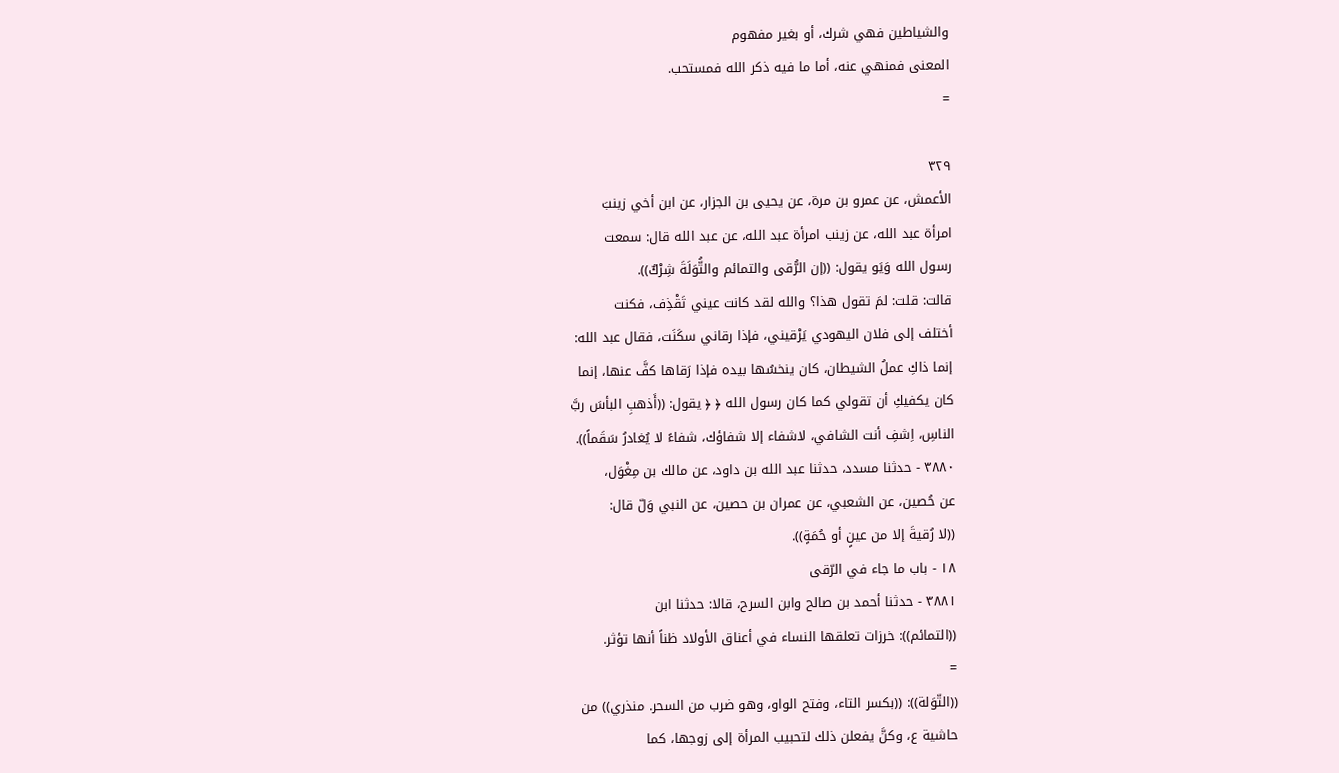والشياطين فهي شرك، أو بغير مفهوم
المعنى فمنهي عنه، أما ما فيه ذكر الله فمستحب.
=

٣٢٩
الأعمش، عن عمرو بن مرة، عن يحيى بن الجزار، عن ابن أخي زينبَ
امرأة عبد الله، عن زينب امرأة عبد الله، عن عبد الله قال: سمعت
رسول الله وَيَو يقول: ((إن الرُّقى والتمائم والتُّوَلَةَ شِرْكٌ)).
قالت: قلت: لمَ تقول هذا؟ والله لقد كانت عيني تَقْذِف، فكنت
أختلف إلى فلان اليهودي يَرْقيني، فإذا رقاني سكَنَت، فقال عبد الله:
إنما ذاكِ عملُ الشيطان، كان ينخسُها بيده فإذا رَقاها كفَّ عنها، إنما
كان يكفيكِ أن تقولي كما كان رسول الله ﴿ ﴿ يقول: ((أَذهبِ البأسَ ربَّ
الناسِ، اِشفِ أنت الشافي، لاشفاء إلا شفاؤك، شفاءً لا يُغادرُ سَقَماً)).
٣٨٨٠ - حدثنا مسدد، حدثنا عبد الله بن داود، عن مالك بن مِغْوَل،
عن حُصين، عن الشعبي، عن عمران بن حصين، عن النبي وَلّ قال:
((لا رُقيةَ إلا من عينٍ أو حُمَةٍ)).
١٨ - باب ما جاء في الرّقى
٣٨٨١ - حدثنا أحمد بن صالح وابن السرح، قالا: حدثنا ابن
((التمائم)): خرزات تعلقها النساء في أعناق الأولاد ظناً أنها تؤثر.
=
((التّوَلة)): ((بكسر التاء، وفتح الواو، وهو ضرب من السحر. منذري)) من
حاشية ع، وكنَّ يفعلن ذلك لتحبيب المرأة إلى زوجها، كما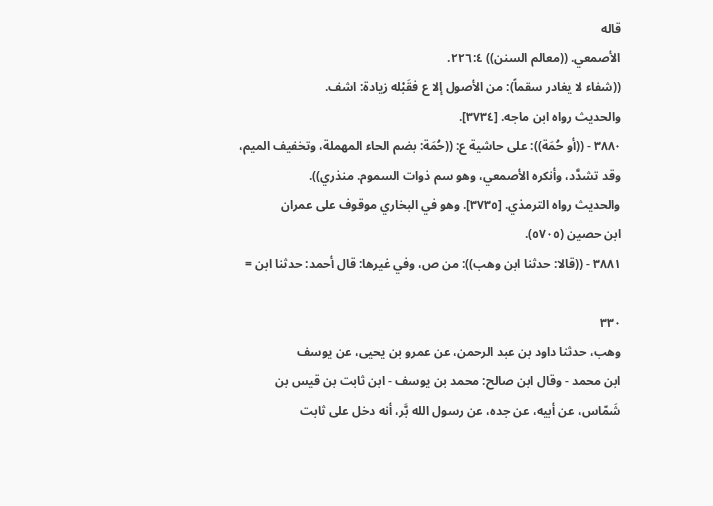قاله
الأصمعي. ((معالم السنن)) ٢٢٦:٤.
((شفاء لا يغادر سقماً): من الأصول إلا ع فقَبْله زيادة: اشف.
والحديث رواه ابن ماجه. [٣٧٣٤].
٣٨٨٠ - ((أو حُمَة)): على حاشية ع: ((حُمَة: بضم الحاء المهملة، وتخفيف الميم،
وقد تشدَّد، وأنكره الأصمعي، وهو سم ذوات السموم. منذري)).
والحديث رواه الترمذي. [٣٧٣٥]. وهو في البخاري موقوف على عمران
ابن حصین (٥٧٠٥).
٣٨٨١ - ((قالا: حدثنا ابن وهب)): من ص، وفي غيرها: قال أحمد: حدثنا ابن =

٣٣٠
وهب، حدثنا داود بن عبد الرحمن، عن عمرو بن يحيى، عن يوسف
ابن محمد - وقال ابن صالح: محمد بن يوسف - ابن ثابت بن قيس بن
شَمّاس، عن أبيه، عن جده، عن رسول الله بَّر، أنه دخل على ثابت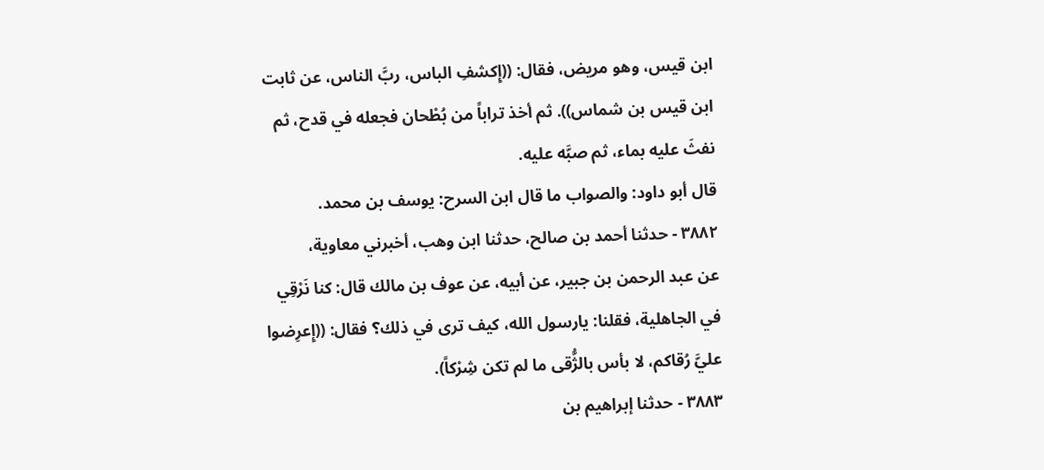ابن قيس، وهو مريض، فقال: ((إِكشفِ الباس، ربَّ الناس، عن ثابت
ابن قيس بن شماس)). ثم أخذ تراباً من بُطْحان فجعله في قدح، ثم
نفثَ عليه بماء، ثم صبَّه عليه.
قال أبو داود: والصواب ما قال ابن السرح: يوسف بن محمد.
٣٨٨٢ - حدثنا أحمد بن صالح، حدثنا ابن وهب، أخبرني معاوية،
عن عبد الرحمن بن جبير، عن أبيه، عن عوف بن مالك قال: كنا نَرْقِي
في الجاهلية، فقلنا: يارسول الله، كيف ترى في ذلك؟ فقال: ((إِعرِضوا
عليَّ رُقاکم، لا بأس بالژُّقی ما لم تكن شِرْكاً).
٣٨٨٣ - حدثنا إبراهيم بن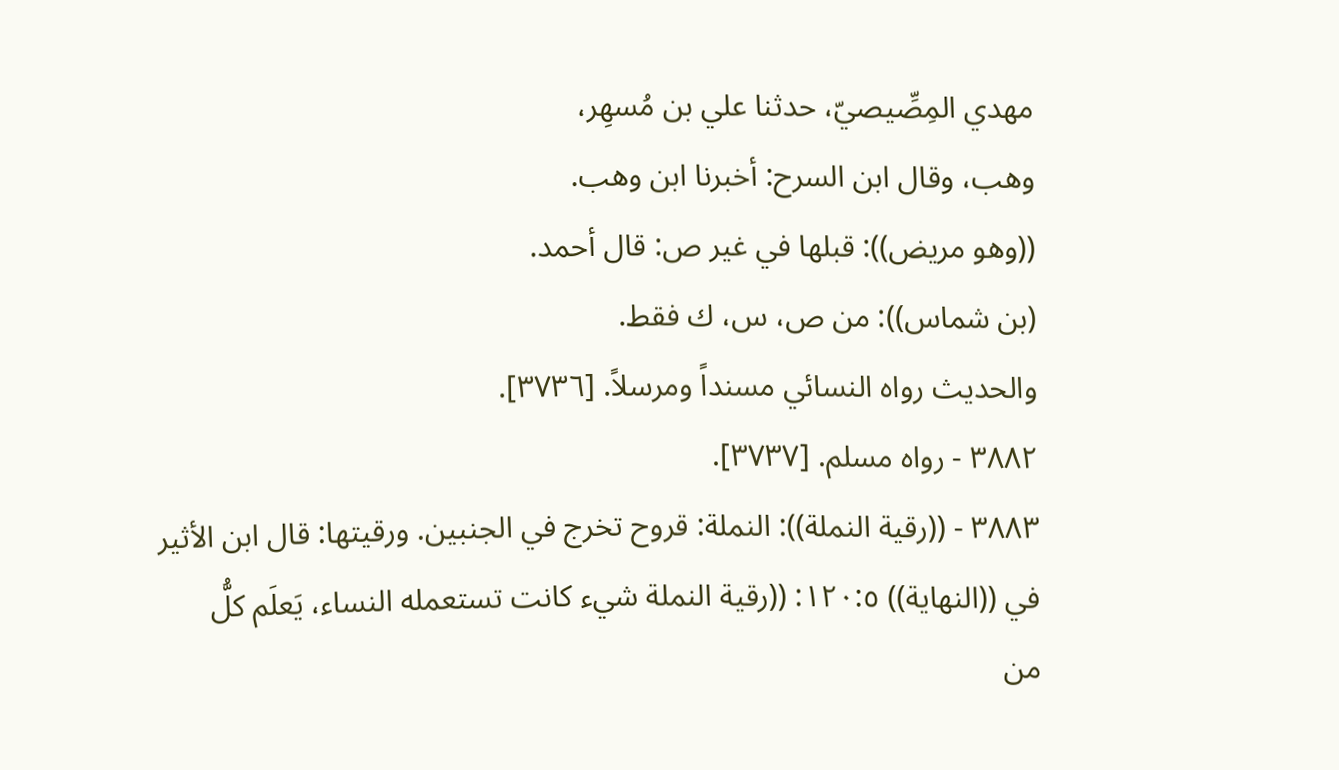مهدي المِصِّيصيّ، حدثنا علي بن مُسهِر،
وهب، وقال ابن السرح: أخبرنا ابن وهب.
((وهو مريض)): قبلها في غير ص: قال أحمد.
(بن شماس)): من ص، س، ك فقط.
والحديث رواه النسائي مسنداً ومرسلاً. [٣٧٣٦].
٣٨٨٢ - رواه مسلم. [٣٧٣٧].
٣٨٨٣ - ((رقية النملة)): النملة: قروح تخرج في الجنبين. ورقيتها: قال ابن الأثير
في ((النهاية)) ١٢٠:٥: ((رقية النملة شيء كانت تستعمله النساء، يَعلَم كلُّ
من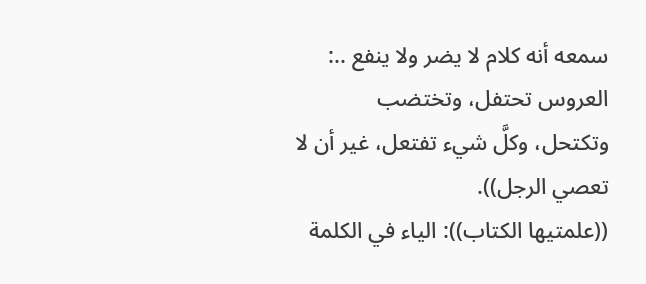سمعه أنه كلام لا يضر ولا ينفع ..: العروس تحتفل، وتختضب
وتكتحل، وكلَّ شيء تفتعل، غير أن لا تعصي الرجل)).
((علمتيها الكتاب)): الياء في الكلمة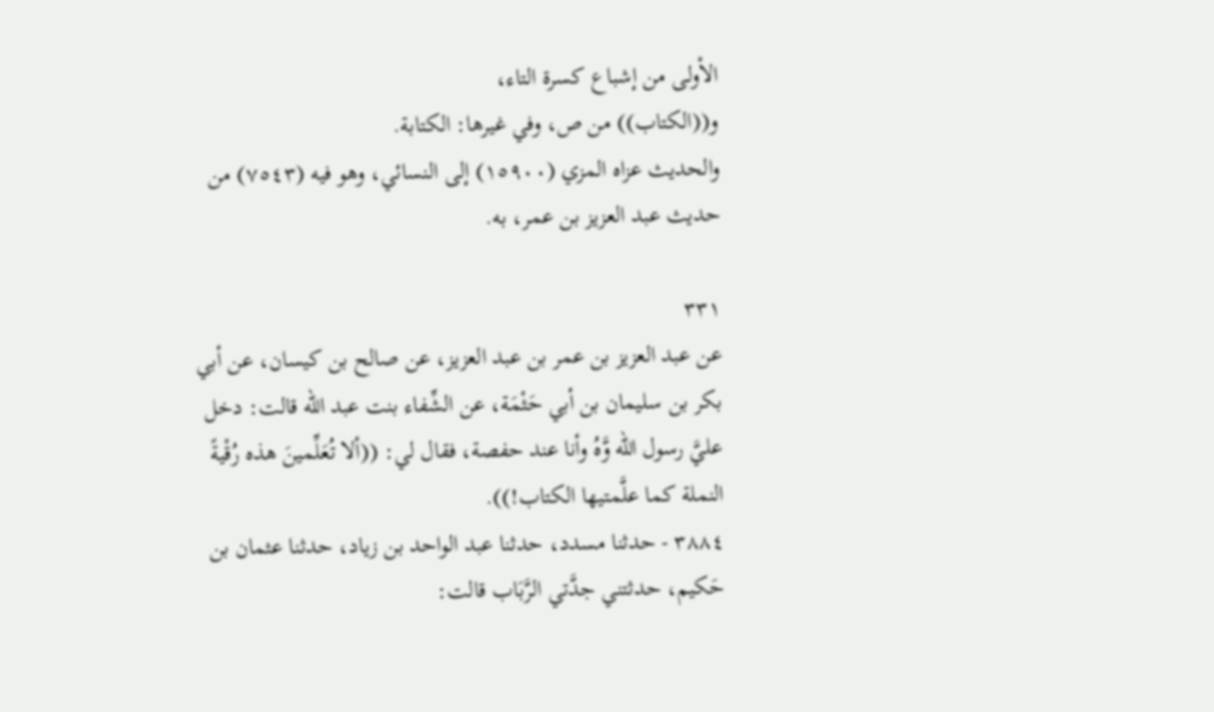الأولى من إشباع كسرة التاء،
و((الكتاب)) من ص، وفي غيرها: الكتابة.
والحديث عزاه المزي (١٥٩٠٠) إلى النسائي، وهو فيه (٧٥٤٣) من
حديث عبد العزيز بن عمر، به.

٣٣١
عن عبد العزيز بن عمر بن عبد العزيز، عن صالح بن كيسان، عن أبي
بكر بن سليمان بن أبي حَثْمَة، عن الشِّفاء بنت عبد الله قالت: دخل
عليَّ رسول الله وَّهُ وأنا عند حفصة، فقال لي: ((ألا تُعَلِّمينَ هذه رُقْيةً
النملة كما علَّمتيها الكتاب!)).
٣٨٨٤ - حدثنا مسدد، حدثنا عبد الواحد بن زياد، حدثنا عثمان بن
حَكيم، حدثتني جدَّتي الرَّبَاب قالت: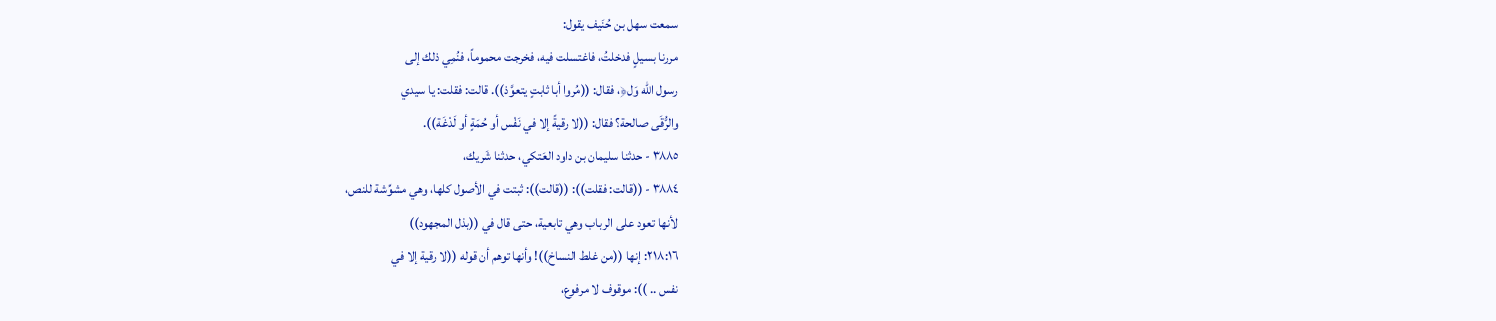سمعت سهل بن حُنَيف يقول:
مررنا بسيلٍ فدخلتُ، فاغتسلت فيه، فخرجت محموماً، فنُمِي ذلك إلى
رسول الله وَل﴿، فقال: ((مُروا أبا ثابتٍ يتعوَّذ)). قالت: فقلت: يا سيدي
والرُّقَى صالحة؟ فقال: ((لا رقيةً إلا في نَفْس أو حُمَةٍ أو لَدْغَة)).
٣٨٨٥ - حدثنا سليمان بن داود العَتكي، حدثنا شَريك،
٣٨٨٤ - ((قالت: فقلت)): ((قالت)): ثبتت في الأصول كلها، وهي مشوِّشة للنص،
لأنها تعود على الرباب وهي تابعية، حتى قال في ((بذل المجهود))
٢١٨:١٦: إنها ((من غلط النساخ))! وأنها توهم أن قوله ((لا رقية إلا في
نفس .. )): موقوف لا مرفوع،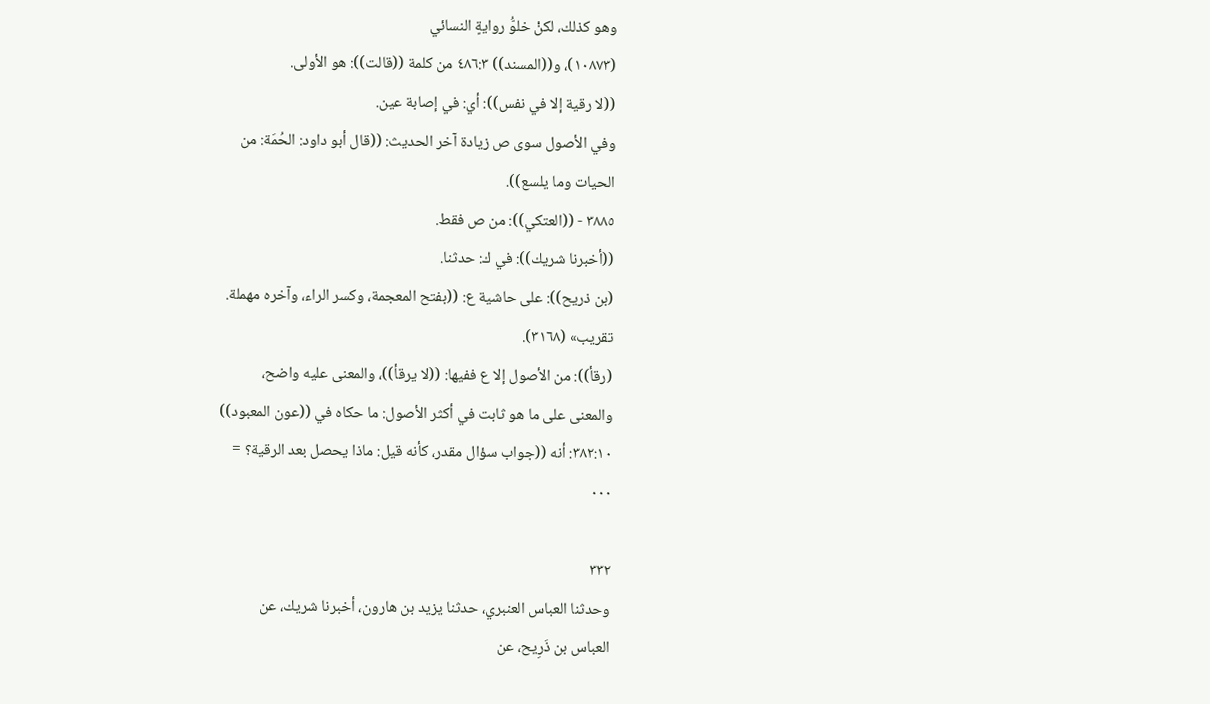وهو كذلك، لكنْ خلوُّ روايةٍ النسائي
(١٠٨٧٣)، و((المسند)) ٤٨٦:٣ من كلمة ((قالت)): هو الأولى.
((لا رقية إلا في نفس)): أي: في إصابة عين.
وفي الأصول سوى ص زيادة آخر الحديث: ((قال أبو داود: الحُمَة: من
الحيات وما يلسع)).
٣٨٨٥ - ((العتكي)): من ص فقط.
((أخبرنا شريك)): في ك: حدثنا.
(بن ذريح)): على حاشية ع: ((بفتح المعجمة، وكسر الراء، وآخره مهملة.
تقریب» (٣١٦٨).
(رقأ)): من الأصول إلا ع ففيها: ((لا يرقأ))، والمعنى عليه واضح،
والمعنى على ما هو ثابت في أكثر الأصول: ما حكاه في ((عون المعبود))
٣٨٢:١٠: أنه ((جواب سؤال مقدر، كأنه قيل: ماذا يحصل بعد الرقية؟ =
٠٠٠

٣٣٢
وحدثنا العباس العنبري، حدثنا يزيد بن هارون، أخبرنا شريك، عن
العباس بن ذَرِيح، عن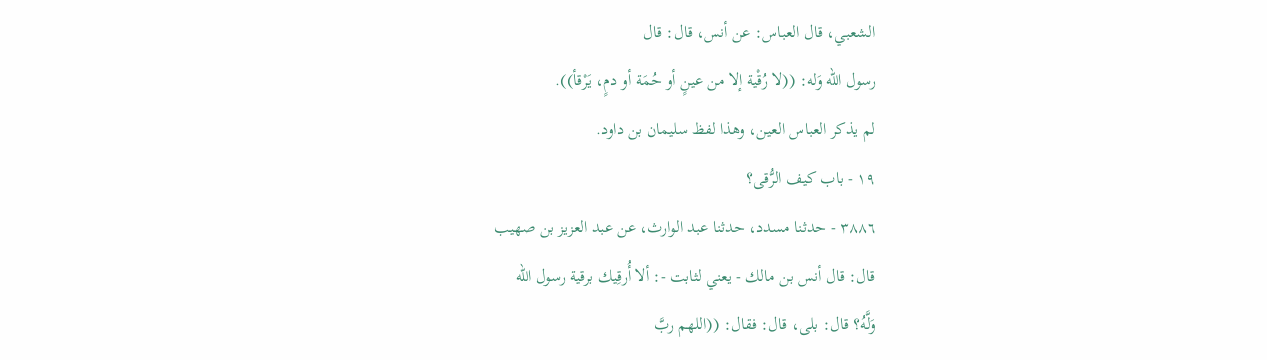الشعبي، قال العباس: عن أنس، قال: قال
رسول الله وَله: ((لا رُقْية إلا من عينٍ أو حُمَة أو دمٍ، يَرْقأ)).
لم يذكر العباس العين، وهذا لفظ سليمان بن داود.
١٩ - باب كيف الرُّقی؟
٣٨٨٦ - حدثنا مسدد، حدثنا عبد الوارث، عن عبد العزيز بن صهيب
قال: قال أنس بن مالك - يعني لثابت -: ألا أُرقِيك برقية رسول الله
وَلَّهُ؟ قال: بلى، قال: فقال: ((اللهم ربَّ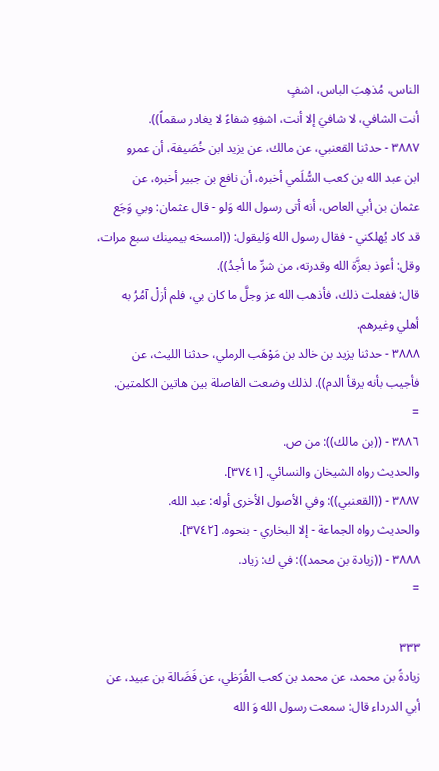الناس، مُذهِبَ الباس، اشفٍ
أنت الشافي، لا شافيَ إلا أنت، اشفِهِ شفاءً لا يغادر سقماً)).
٣٨٨٧ - حدثنا القعنبي، عن مالك، عن يزيد ابن خُصَيفة، أن عمرو
ابن عبد الله بن كعب السُّلَمي أخبره، أن نافع بن جبير أخبره، عن
عثمان بن أبي العاص، أنه أتى رسول الله وَلو - قال عثمان: وبي وَجَع
قد كاد يُهلكني - فقال رسول الله وَليقول: ((امسخه بيمينك سبع مرات،
وقل: أعوذ بعزَّة الله وقدرته، من شرِّ ما أجدُ)).
قال: ففعلت ذلك، فأذهب الله عز وجلَّ ما كان بي، فلم أزلْ آمُرُ به
أهلي وغيرهم.
٣٨٨٨ - حدثنا يزيد بن خالد بن مَوْهَب الرملي، حدثنا الليث، عن
فأجيب بأنه يرقأ الدم)). لذلك وضعت الفاصلة بين هاتين الكلمتين.
=
٣٨٨٦ - ((بن مالك)): من ص.
والحديث رواه الشيخان والنسائي. [٣٧٤١].
٣٨٨٧ - ((القعنبي)): وفي الأصول الأخرى أوله: عبد الله.
والحديث رواه الجماعة - إلا البخاري - بنحوه. [٣٧٤٢].
٣٨٨٨ - ((زيادة بن محمد)): في ك: زياد.
=

٣٣٣
زيادةً بن محمد، عن محمد بن كعب القُرَظي، عن فَضَالة بن عبيد، عن
أبي الدرداء قال: سمعت رسول الله وَ الله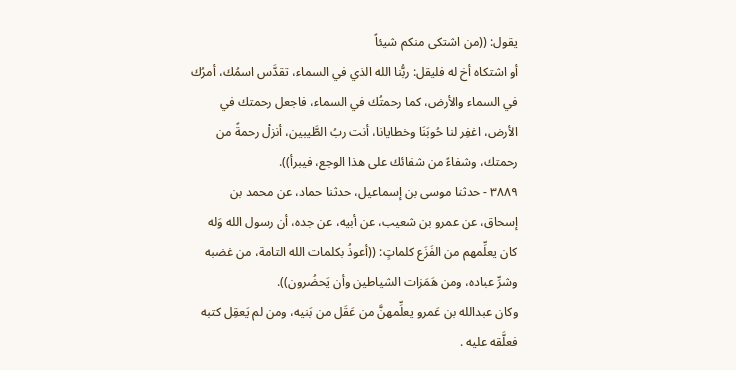يقول: ((من اشتكى منكم شيئاً
أو اشتكاه أخ له فليقل: ربُّنا الله الذي في السماء، تقدَّس اسمُك، أمرُك
في السماء والأرض، كما رحمتُك في السماء، فاجعل رحمتك في
الأرض، اغفِر لنا حُوبَنَا وخطايانا، أنت ربُ الطَّيبين، أنزلْ رحمةً من
رحمتك، وشفاءً من شفائك على هذا الوجع، فيبرأ)).
٣٨٨٩ - حدثنا موسى بن إسماعيل، حدثنا حماد، عن محمد بن
إسحاق، عن عمرو بن شعيب، عن أبيه، عن جده، أن رسول الله وَله
كان يعلِّمهم من الفَزَع كلماتٍ: ((أعوذُ بكلمات الله التامة، من غضبه
وشرِّ عباده، ومن هَمَزات الشياطين وأن يَحضُرون)).
وكان عبدالله بن عَمرو يعلِّمهنَّ من عَقَل من بَنيه، ومن لم يَعقِل كتبه
فعلَّقه عليه .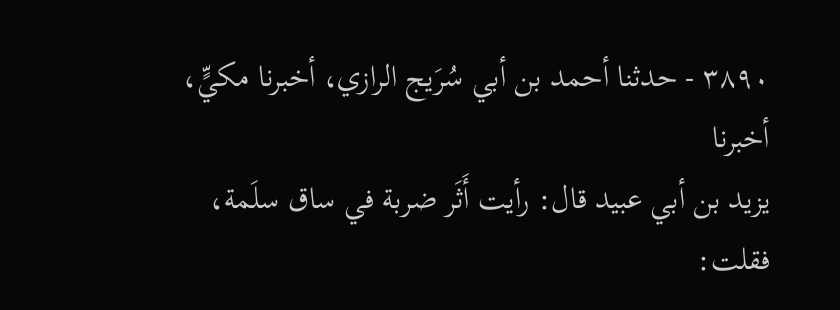٣٨٩٠ - حدثنا أحمد بن أبي سُرَيج الرازي، أخبرنا مكيٍّ، أخبرنا
يزيد بن أبي عبيد قال: رأيت أَثَر ضربة في ساق سلَمة، فقلت: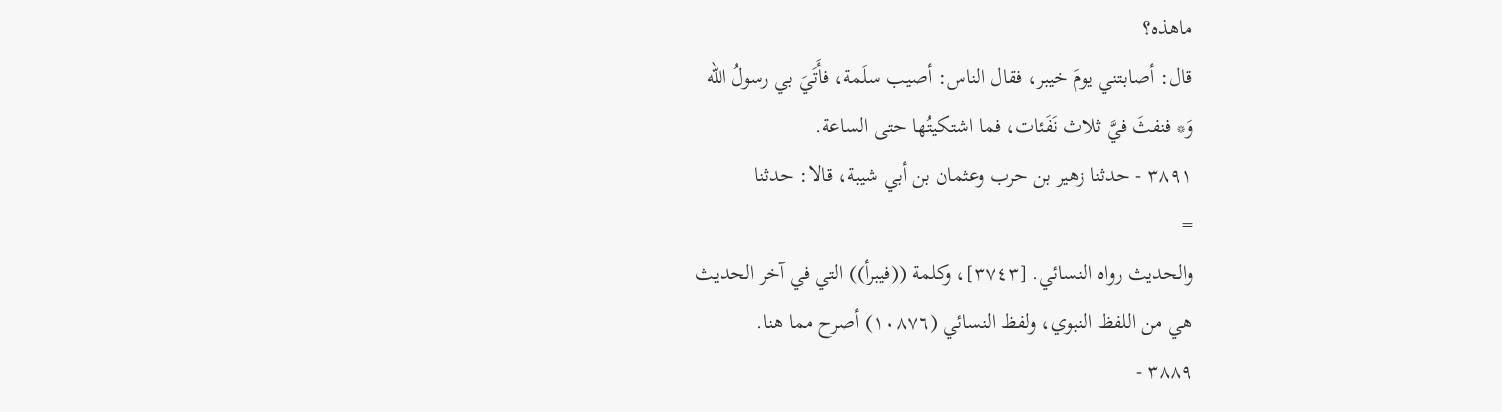ماهذه؟
قال: أصابتني يومَ خيبر، فقال الناس: أصيب سلَمة، فأَتَيَ بي رسولُ الله
وَ* فنفثَ فيَّ ثلاث نَفَئات، فما اشتكيتُها حتى الساعة.
٣٨٩١ - حدثنا زهير بن حرب وعثمان بن أبي شيبة، قالا: حدثنا
=
والحديث رواه النسائي. [٣٧٤٣]، وكلمة ((فيبرأ)) التي في آخر الحديث
هي من اللفظ النبوي، ولفظ النسائي (١٠٨٧٦) أصرح مما هنا.
٣٨٨٩ -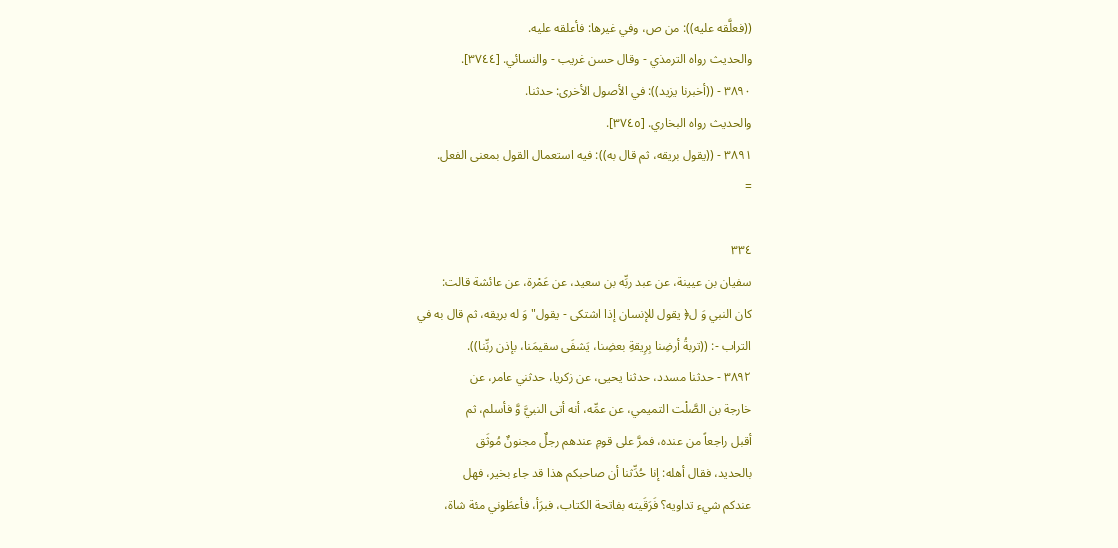((فعلَّقه عليه)): من ص، وفي غيرها: فأعلقه عليه.
والحديث رواه الترمذي - وقال حسن غريب - والنسائي. [٣٧٤٤].
٣٨٩٠ - ((أخبرنا يزيد)): في الأصول الأخرى: حدثنا.
والحديث رواه البخاري. [٣٧٤٥].
٣٨٩١ - ((يقول بريقه، ثم قال به)): فيه استعمال القول بمعنى الفعل.
=

٣٣٤
سفيان بن عيينة، عن عبد ربِّه بن سعيد، عن عَمْرة، عن عائشة قالت:
كان النبي وَ ل﴿ يقول للإنسان إذا اشتكى - يقول" وَ له بريقه، ثم قال به في
التراب -: ((تربةُ أرضِنا بِرِيقةِ بعضِنا، يَشفَى سقيمَنا، بإذن ربِّنا)).
٣٨٩٢ - حدثنا مسدد، حدثنا يحيى، عن زكريا، حدثني عامر، عن
خارجة بن الصَّلْت التميمي، عن عمِّه، أنه أتى النبيَّ وَّ فأسلم، ثم
أقبل راجعاً من عنده، فمرَّ على قومِ عندهم رجلٌ مجنونٌ مُوثَق
بالحديد، فقال أهله: إنا حُدِّثنا أن صاحبكم هذا قد جاء بخير، فهل
عندكم شيء تداويه؟ فَرَقَيته بفاتحة الكتاب، فبرَأ، فأعطَوني مئة شاة،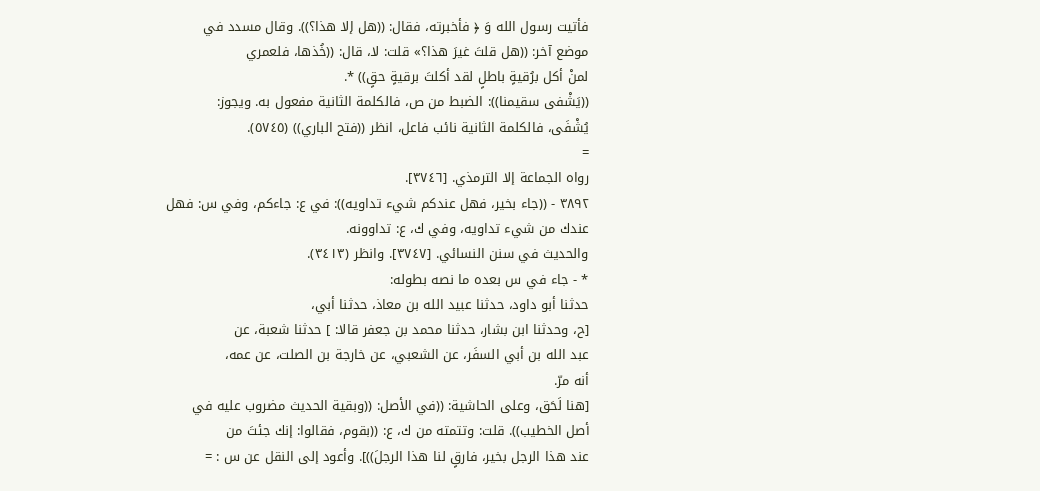فأتيت رسول الله وَ ﴿ فأخبرته، فقال: ((هل إلا هذا؟)). وقال مسدد في
موضع آخر: ((هل قلتَ غيرَ هذا؟» قلت: لا، قال: ((خُذها، فلعمري
لمنْ أكل برُقيةٍ باطلٍ لقد أكلتَ برقيةٍ حقٍ)) *.
((يَشْفى سقيمنا)): الضبط من ص، فالكلمة الثانية مفعول به. ويجوز:
يُشْفَى، فالكلمة الثانية نائب فاعل، انظر ((فتح الباري)) (٥٧٤٥).
=
رواه الجماعة إلا الترمذي. [٣٧٤٦].
٣٨٩٢ - ((جاء بخير، فهل عندكم شيء تداويه)): في ع: جاءكم، وفي س: فهل
عندك من شيء تداويه، وفي ك، ع: تداوونه.
والحديث في سنن النسائي. [٣٧٤٧]. وانظر (٣٤١٣).
* - جاء في س بعده ما نصه بطوله:
حدثنا أبو داود، حدثنا عبيد الله بن معاذ، حدثنا أبي،
[ح، وحدثنا ابن بشار، حدثنا محمد بن جعفر قالا: ] حدثنا شعبة، عن
عبد الله بن أبي السفَر، عن الشعبي، عن خارجة بن الصلت، عن عمه،
أنه مرّ.
[هنا لَحَق، وعلى الحاشية: ((في الأصل: ((وبقية الحديث مضروب عليه في
أصل الخطيب)). قلت: وتتمته من ك، ع: ((بقوم، فقالوا: إنك جئتَ من
عند هذا الرجل بخير، فارقٍ لنا هذا الرجلَ))]. وأعود إلى النقل عن س : =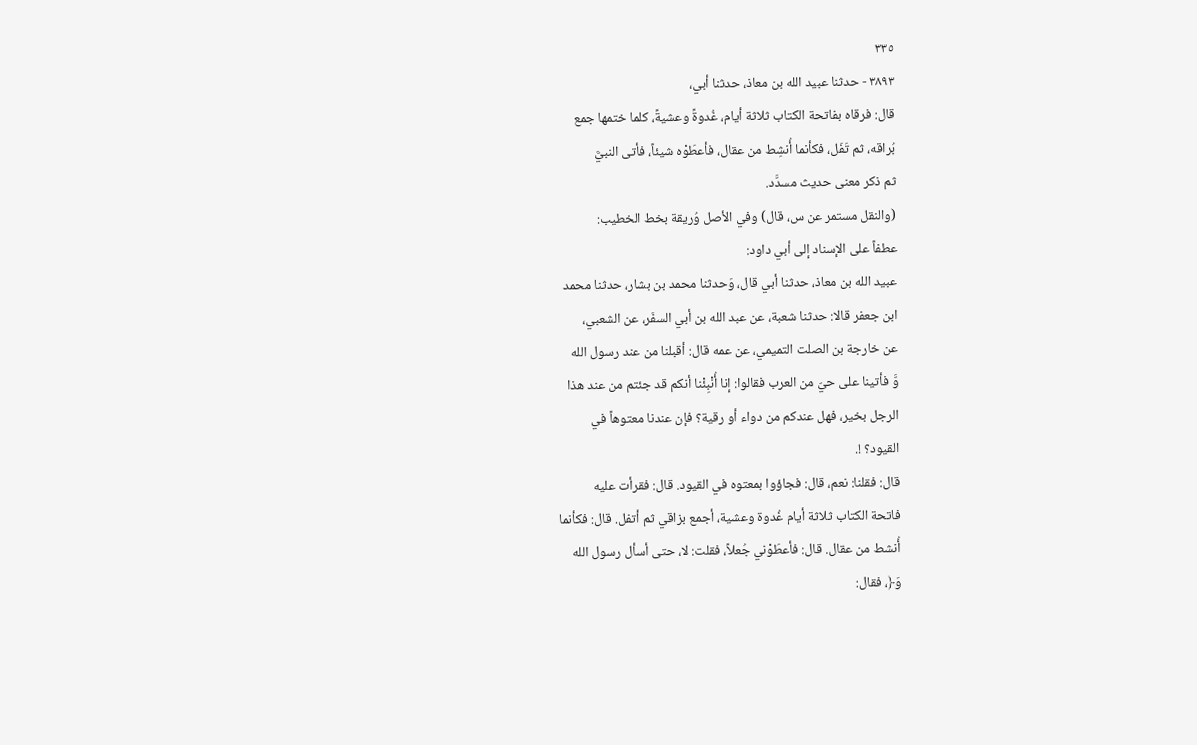٣٣٥
٣٨٩٣ - حدثنا عبيد الله بن معاذ، حدثنا أبي،
قال: فرقاه بفاتحة الكتاب ثلاثة أيام، غُدوةً وعشيةً، كلما ختمها جمع
بُراقه، ثم تَفَل، فكأنما أُنشِط من عقال، فأعطَوْه شيئاً، فأتى النبيَّ
ثم ذکر معنی حدیث مسدَّد.
(والنقل مستمر عن س، قال) وفي الأصل وُريقة بخط الخطيب:
عطفاً على الإسناد إلى أبي داود:
عبيد الله بن معاذ، حدثنا أبي قال، وَحدثنا محمد بن بشار، حدثنا محمد
ابن جعفر قالا: حدثنا شعبة، عن عبد الله بن أبي السفَر، عن الشعبي،
عن خارجة بن الصلت التميمي، عن عمه قال: أقبلنا من عند رسول الله
وَّ فأتينا على حيّ من العرب فقالوا: إنا أُنْبِئْنا أنكم قد جئتم من عند هذا
الرجل بخير، فهل عندكم من دواء أو رقية؟ فإن عندنا معتوهاً في
القيود؟ !.
قال: فقلنا: نعم، قال: فجاؤوا بمعتوه في القيود. قال: فقرأت عليه
فاتحة الكتاب ثلاثة أيام غُدوة وعشية، أجمع بزاقي ثم أتفل. قال: فكأنما
أُنشط من عقال. قال: فأعطَوْني جُعلاً، فقلت: لا، حتى أسأل رسول الله
وَ﴿، فقال: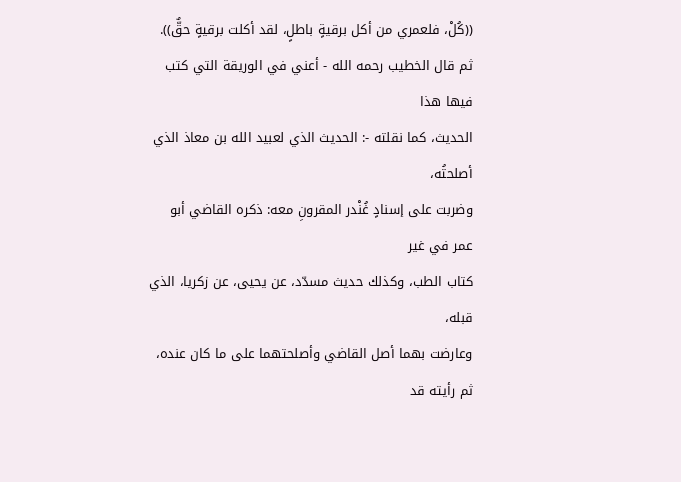((كُلْ، فلعمري من أكل برقيةٍ باطلٍ، لقد أكلت برقيةٍ حقٌّ)).
ثم قال الخطيب رحمه الله - أعني في الوريقة التي كتب فيها هذا
الحديث، كما نقلته -: الحديث الذي لعبيد الله بن معاذ الذي أصلحتُه،
وضربت على إسنادٍ غُنْدر المقرونِ معه: ذكره القاضي أبو عمر في غير
كتاب الطب، وكذلك حديث مسدّد، عن يحيى، عن زكريا، الذي قبله،
وعارضت بهما أصل القاضي وأصلحتهما على ما كان عنده، ثم رأيته قد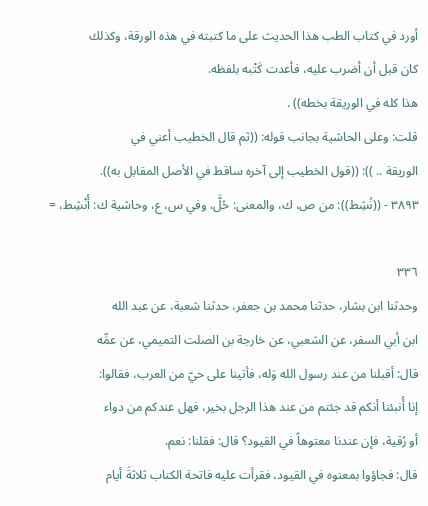أورد في كتاب الطب هذا الحديث على ما كتبته في هذه الورقة، وكذلك
كان قبل أن أضرب عليه، فأعدت كَتْبه بلفظه.
هذا كله في الوریقة بخطه)) .
قلت: وعلى الحاشية بجانب قوله: ((ثم قال الخطيب أعني في
الوريقة .. )): ((قول الخطيب إلى آخره ساقط في الأصل المقابل به)).
٣٨٩٣ - ((نُشِط)): من ص، ك، والمعنى: حُلَّ، وفي س، ع، وحاشية ك: أُنْشِط، =

٣٣٦
وحدثنا ابن بشار، حدثنا محمد بن جعفر، حدثنا شعبة، عن عبد الله
ابن أبي السفر، عن الشعبي، عن خارجة بن الصلت التميمي، عن عمِّه
قال: أقبلنا من عند رسول الله وَله، فأتينا على حيّ من العرب، فقالوا:
إنا أُنبئنا أنكم قد جئتم من عند هذا الرجل بخير، فهل عندكم من دواء
أو رُقية، فإن عندنا معتوهاً في القيود؟ قال: فقلنا: نعم.
قال: فجاؤوا بمعتوه في القيود، فقرأت عليه فاتحة الكتاب ثلاثةَ أيام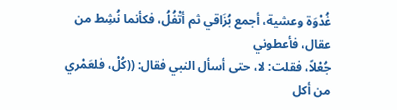غُدْوَة وعشية، أجمع بُزَاقي ثم أتْفُلُ، فكأنما نُشِط من عقال، فأعطوني
جُعْلاً، فقلت: لا، حتى أسأل النبي فقال: ((كُلْ، فلعَمْري من أكل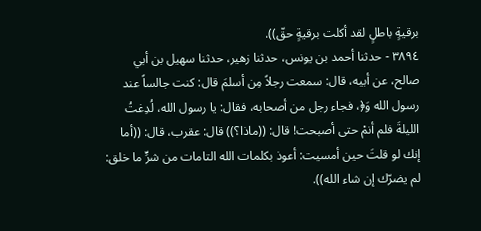برقيةٍ باطلٍ لقد أكلت برقيةٍ حقّ)).
٣٨٩٤ - حدثنا أحمد بن يونس، حدثنا زهير، حدثنا سهيل بن أبي
صالح، عن أبيه، قال: سمعت رجلاً مِن أسلمَ قال: كنت جالساً عند
رسول الله وَ﴿، فجاء رجل من أصحابه، فقال: يا رسول الله، لُدِغتُ
الليلةَ فلم أنمْ حتى أصبحت! قال: ((ماذا؟)) قال: عقرب، قال: ((أما
إنك لو قلتَ حين أمسيت: أعوذ بكلمات الله التامات من شرٍّ ما خلق:
لم يضرّك إن شاء الله)).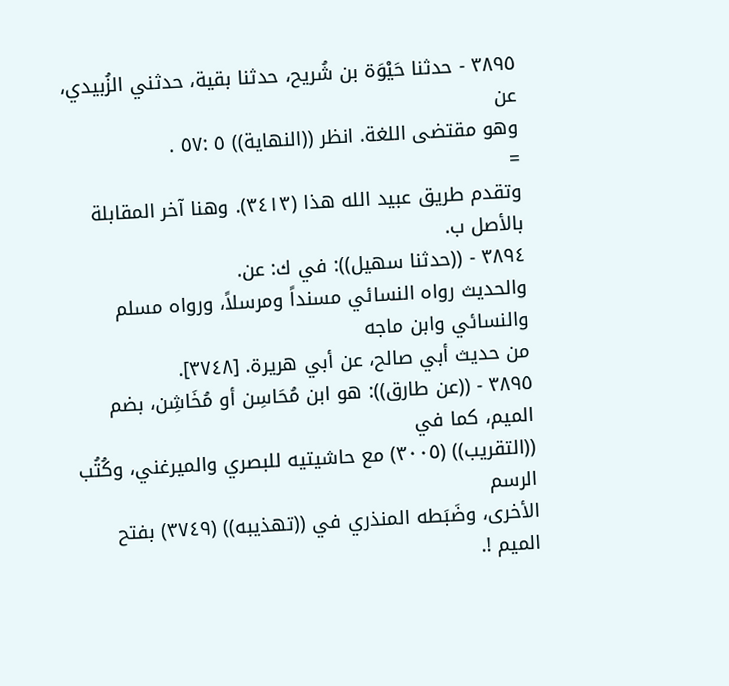٣٨٩٥ - حدثنا حَيْوَة بن شُريح، حدثنا بقية، حدثني الزُبيدي، عن
وهو مقتضى اللغة. انظر ((النهاية)) ٥ :٥٧ .
=
وتقدم طريق عبيد الله هذا (٣٤١٣). وهنا آخر المقابلة بالأصل ب.
٣٨٩٤ - ((حدثنا سهيل)): في ك: عن.
والحديث رواه النسائي مسنداً ومرسلاً، ورواه مسلم والنسائي وابن ماجه
من حديث أبي صالح، عن أبي هريرة. [٣٧٤٨].
٣٨٩٥ - ((عن طارق)): هو ابن مُحَاسِن أو مُخَاشِن، بضم الميم، كما في
((التقريب)) (٣٠٠٥) مع حاشيتيه للبصري والميرغني، وكُتُب الرسم
الأخرى، وضَبَطه المنذري في ((تهذيبه)) (٣٧٤٩) بفتح الميم !.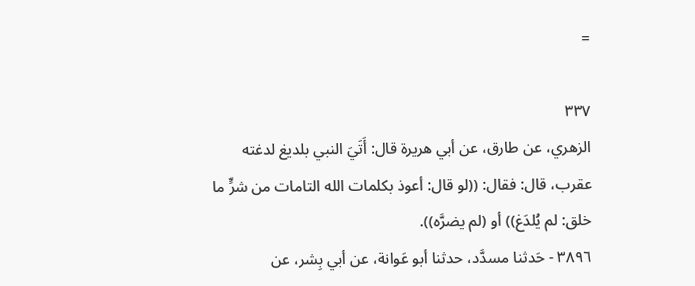=

٣٣٧
الزهري، عن طارق، عن أبي هريرة قال: أَتَيَ النبي بلديغ لدغته
عقرب، قال: فقال: ((لو قال: أعوذ بكلمات الله التامات من شرٍّ ما
خلق: لم يُلدَغ)) أو (لم يضرَّه)).
٣٨٩٦ - حَدثنا مسدَّد، حدثنا أبو عَوانة، عن أبي بِشر، عن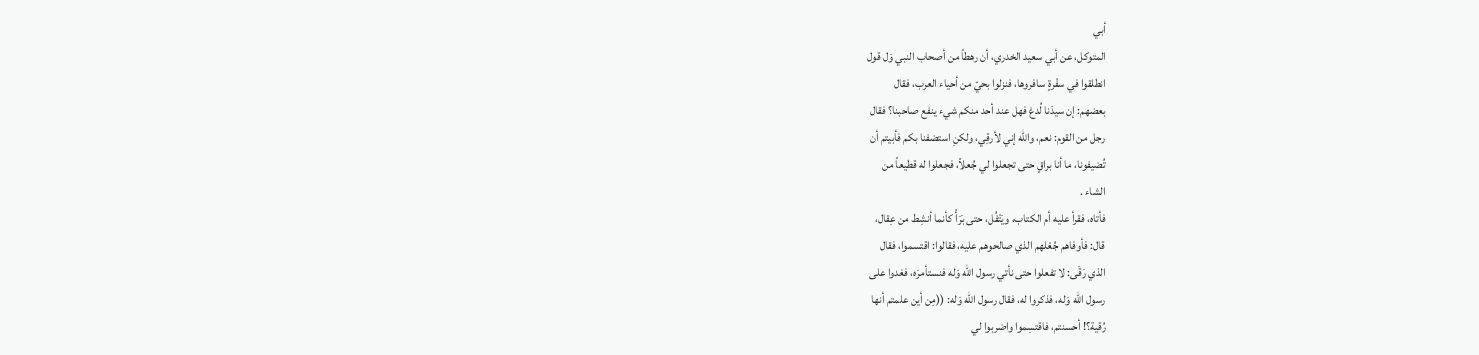أبي
المتوكل، عن أبي سعيد الخدري، أن رهطاً من أصحاب النبي وَل قول
انطلقوا في سفْرةٍ سافروها، فنزلوا بحيّ من أحياء العرب، فقال
بعضهم: إن سيدَنا لُدغ فهل عند أحد منكم شيء ينفع صاحبنا؟ فقال
رجل من القوم: نعم، والله إني لأرقِي، ولكنِ استضفنا بكم فأبيتم أن
تُضيفونا، ما أنا براقٍ حتى تجعلوا لي جُعلاً، فجعلوا له قطيعاً من
الشاء .
فأتاه، فقرأ عليه أم الكتاب، ويَتْفُل، حتى بَرَأْ كأنما أنشِط من عِقال،
قال: فأوفاهم جُعْلهم الذي صالحوهم عليه، فقالوا: اقتسموا، فقال
الذي رَقَى: لا تفعلوا حتى نأتي رسول الله وَله فنستأمرَه، فغدوا على
رسول الله وَله، فذكروا له، فقال رسول الله وَله: ((مِن أين علمتم أنها
رُقية؟! أحسنتم، فاقتسِموا واضربوا لي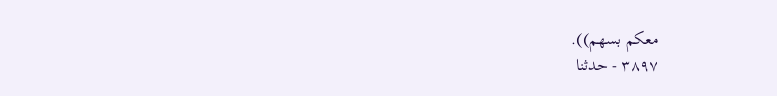معكم بسهم)).
٣٨٩٧ - حدثنا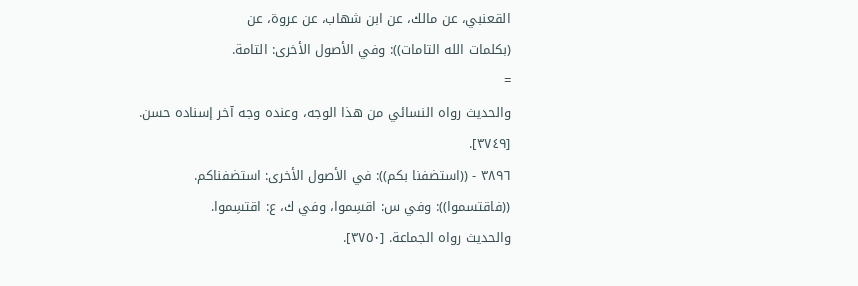القعنبي، عن مالك، عن ابن شهاب، عن عروة، عن
(بكلمات الله التامات)): وفي الأصول الأخرى: التامة.
=
والحديث رواه النسائي من هذا الوجه، وعنده وجه آخر إسناده حسن.
[٣٧٤٩].
٣٨٩٦ - ((استضفنا بكم)): في الأصول الأخرى: استضفناكم.
((فاقتسموا)): وفي س: اقسِموا، وفي ك، ع: اقتسِموا.
والحديث رواه الجماعة. [٣٧٥٠].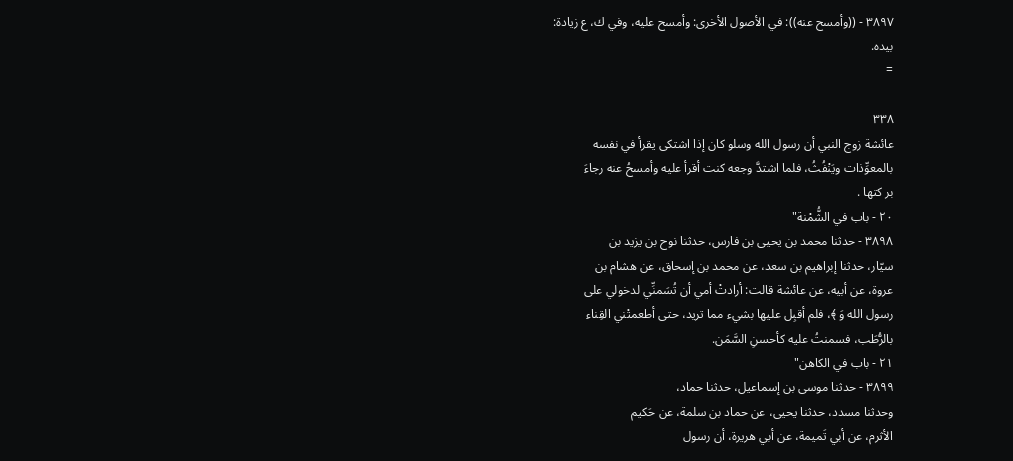٣٨٩٧ - ((وأمسح عنه)): في الأصول الأخرى: وأمسح عليه، وفي ك، ع زيادة:
بیده.
=

٣٣٨
عائشة زوج النبي أن رسول الله وسلو كان إذا اشتكى يقرأ في نفسه
بالمعوِّذات ويَنْفُثُ، فلما اشتدَّ وجعه كنت أقرأ عليه وأمسحُ عنه رجاءَ
بر کتها .
٢٠ - باب في الشُّمْنة"
٣٨٩٨ - حدثنا محمد بن يحيى بن فارس، حدثنا نوح بن يزيد بن
سيّار، حدثنا إبراهيم بن سعد، عن محمد بن إسحاق، عن هشام بن
عروة، عن أبيه، عن عائشة قالت: أرادتْ أمي أن تُسَمنِّي لدخولي على
رسول الله وَ ﴾، فلم أقبِل عليها بشيء مما تريد، حتى أطعمتْني القِناء
بالرُّطَب، فسمنتُ عليه كأحسنِ السَّمَن.
٢١ - باب في الكاهن"
٣٨٩٩ - حدثنا موسى بن إسماعيل، حدثنا حماد،
وحدثنا مسدد، حدثنا يحيى، عن حماد بن سلمة، عن حَكيم
الأثرم، عن أبي تَميمة، عن أبي هريرة، أن رسول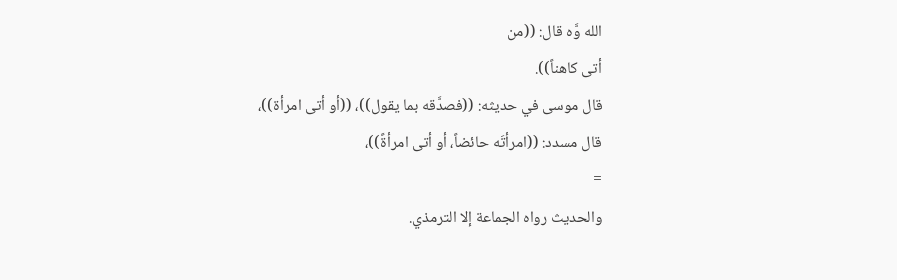الله وَّه قال: ((من
أتى كاهناً)).
قال موسى في حديثه: ((فصدَّقه بما يقول))، ((أو أتى امرأة))،
قال مسدد: ((امرأتَه حائضاً، أو أتى امرأةً))،
=
والحديث رواه الجماعة إلا الترمذي.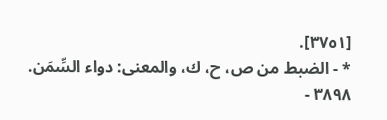[٣٧٥١].
* - الضبط من ص، ح، ك، والمعنى: دواء السِّمَن.
٣٨٩٨ -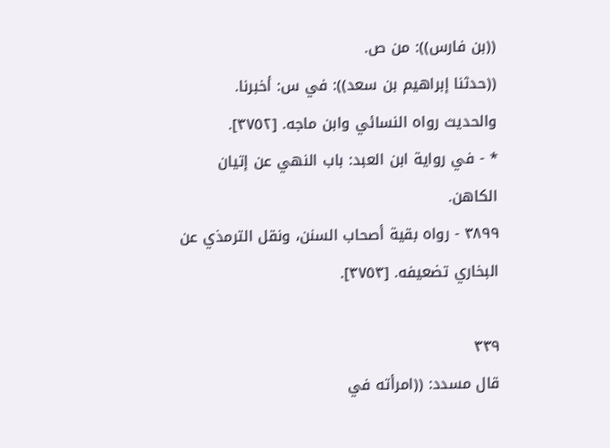((بن فارس)): من ص.
((حدثنا إبراهيم بن سعد)): في س: أخبرنا.
والحديث رواه النسائي وابن ماجه. [٣٧٥٢].
* - في رواية ابن العبد: باب النهي عن إتيان الكاهن.
٣٨٩٩ - رواه بقية أصحاب السنن، ونقل الترمذي عن البخاري تضعيفه. [٣٧٥٣].

٣٣٩
قال مسدد: ((امرأته في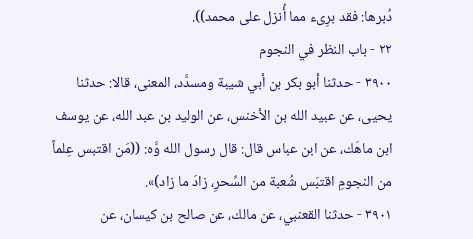دُبرها: فقد برِىء مما أُنزل على محمد)).
٢٢ - باب النظر في النجوم
٣٩٠٠ - حدثنا أبو بكر بن أبي شيبة ومسدَّد، المعنى، قالا: حدثنا
يحيى، عن عبيد الله بن الأخنس، عن الوليد بن عبد الله، عن يوسف
ابن ماهَك، عن ابن عباس قال: قال رسول الله وَّه: ((مَن اقتبس عِلماً
من النجومِ اقتبَس شُعبة من السِّحرِ، زادَ ما زاد)».
٣٩٠١ - حدثنا القعنبي، عن مالك، عن صالح بن كيسان، عن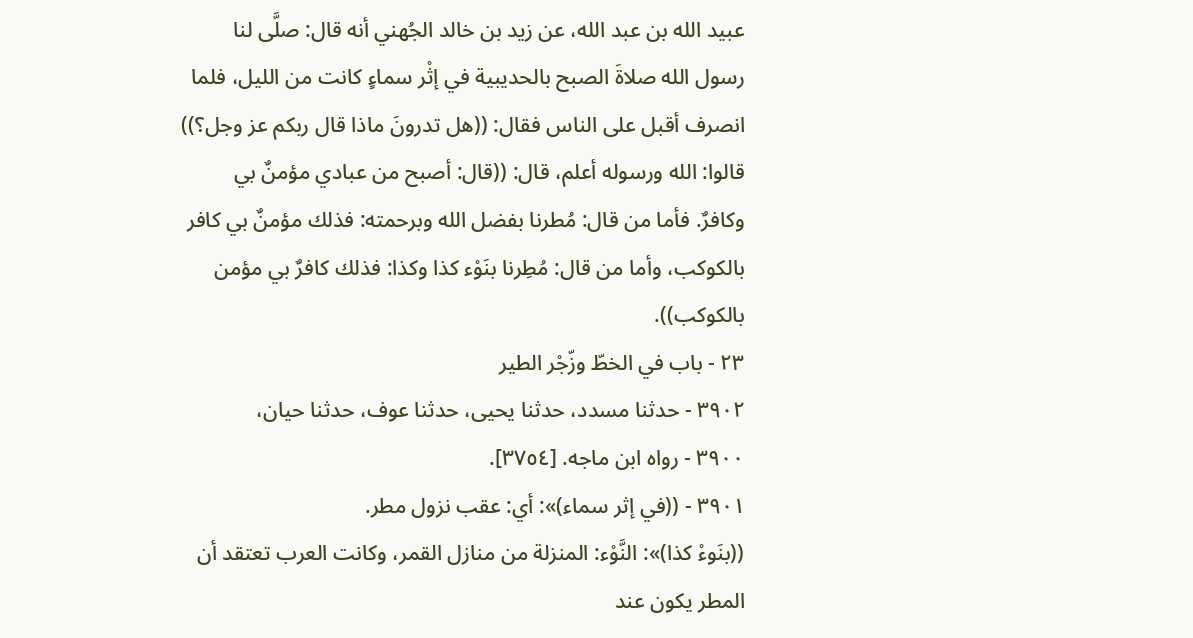عبيد الله بن عبد الله، عن زيد بن خالد الجُهني أنه قال: صلَّى لنا
رسول الله صلاةَ الصبح بالحديبية في إثْر سماءٍ كانت من الليل، فلما
انصرف أقبل على الناس فقال: ((هل تدرونَ ماذا قال ربكم عز وجل؟))
قالوا: الله ورسوله أعلم، قال: ((قال: أصبح من عبادي مؤمنٌ بي
وكافرٌ. فأما من قال: مُطرنا بفضل الله وبرحمته: فذلك مؤمنٌ بي كافر
بالكوكب، وأما من قال: مُطِرنا بنَوْء كذا وكذا: فذلك كافرٌ بي مؤمن
بالكوكب)).
٢٣ - باب في الخطّ وزّجْر الطير
٣٩٠٢ - حدثنا مسدد، حدثنا یحیی، حدثنا عوف، حدثنا حيان،
٣٩٠٠ - رواه ابن ماجه. [٣٧٥٤].
٣٩٠١ - ((في إثر سماء)»: أي: عقب نزول مطر.
((بنَوءْ كذا)»: النَّوْء: المنزلة من منازل القمر، وكانت العرب تعتقد أن
المطر يكون عند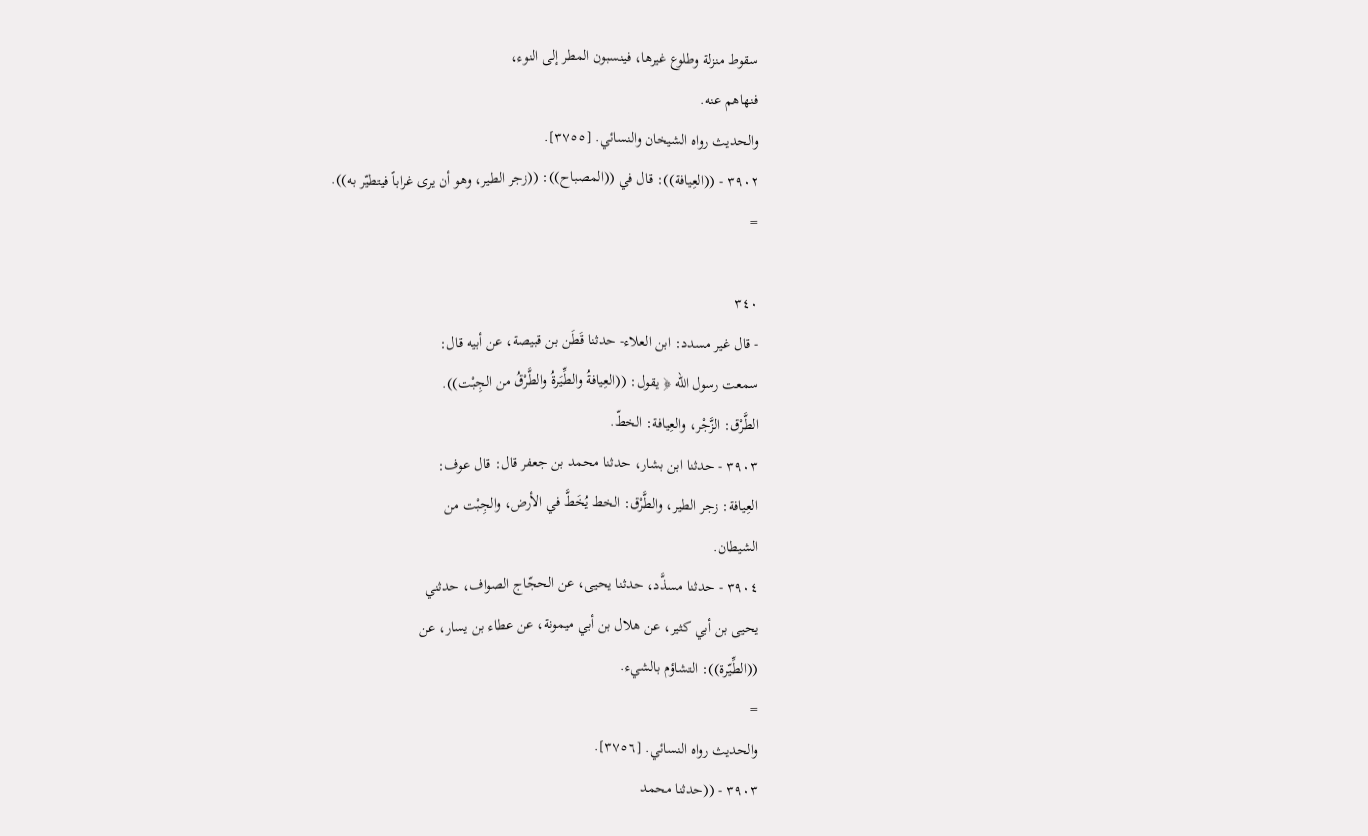سقوط منزلة وطلوع غيرها، فينسبون المطر إلى النوء،
فنهاهم عنه.
والحديث رواه الشيخان والنسائي. [٣٧٥٥].
٣٩٠٢ - ((العِيافة)): قال في ((المصباح)): ((زجر الطير، وهو أن يرى غراباً فيتطيّر به)).
=

٣٤٠
- قال غير مسدد: ابن العلاء- حدثنا قَطَن بن قبيصة، عن أبيه قال:
سمعت رسول الله ﴿ يقول: ((العِيافةُ والطِّيَرةُ والطَّرْقُ من الجِبْت)).
الطَّرْق: الزَّجْر، والعِيافة: الخطّ.
٣٩٠٣ - حدثنا ابن بشار، حدثنا محمد بن جعفر قال: قال عوف:
العِيافة: زجر الطير، والطَّرْق: الخط يُخَطَّ في الأرض، والجِبْت من
الشيطان.
٣٩٠٤ - حدثنا مسذَّد، حدثنا يحيى، عن الحجّاج الصواف، حدثني
يحيى بن أبي كثير، عن هلال بن أبي ميمونة، عن عطاء بن يسار، عن
((الطِّيّرة)): التشاؤم بالشيء.
=
والحديث رواه النسائي. [٣٧٥٦].
٣٩٠٣ - ((حدثنا محمد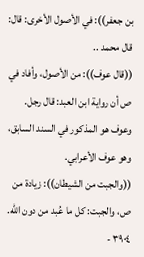بن جعفر)): في الأصول الأخرى: قال: قال محمد ..
((قال عوف)): من الأصول، وأفاد في ص أن رواية ابن العبد: قال رجل.
وعوف هو المذكور في السند السابق، وهو عوف الأعرابي.
((والجبت من الشيطان)): زيادة من ص، والجبت: كل ما عُبد من دون الله.
٣٩٠٤ -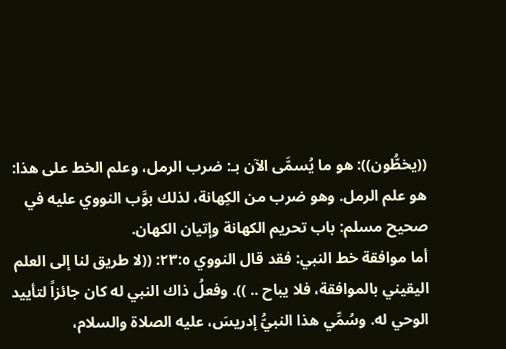((يخطُّون)): هو ما يُسمَّى الآن بـ: ضرب الرمل، وعلم الخط على هذا:
هو علم الرمل. وهو ضرب من الكِهانة، لذلك بوَّب النووي عليه في
صحيح مسلم: باب تحريم الكهانة وإتيان الكهان.
أما موافقة خط النبي: فقد قال النووي ٢٣:٥: ((لا طريق لنا إلى العلم
اليقيني بالموافقة، فلا يباح .. )). وفعلُ ذاك النبي له كان جائزاً لتأييد
الوحي له. وسُمِّي هذا النبيُّ إدريسَ، عليه الصلاة والسلام،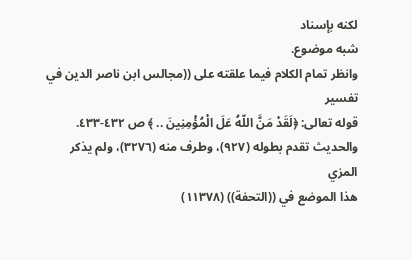لكنه بإسناد
شبه موضوع.
وانظر تمام الكلام فيما علقته على ((مجالس ابن ناصر الدين في تفسير
قوله تعالى: ﴿لَقَدْ مَنَّ اللّهُ عَلَ الْمُؤْمِنِينَ .. ﴾ ص ٤٣٢-٤٣٣.
والحديث تقدم بطوله (٩٢٧)، وطرف منه (٣٢٧٦)، ولم يذكر المزي
هذا الموضع في ((التحفة)) (١١٣٧٨)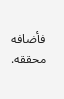فأضافه محققه.